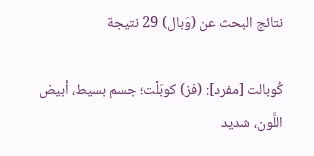نتائج البحث عن (وَبال) 29 نتيجة

كُوبالت [مفرد]: (فز) كوبَلْت؛ جسم بسيط، أبيض اللَّون، شديد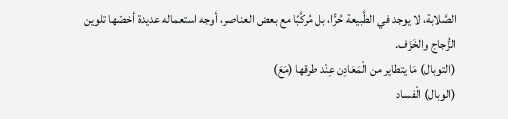الصَّلابة، لا يوجد في الطَّبيعة حُرًّا، بل مُركَّبًا مع بعض العناصر، أوجه استعماله عديدة أخصّها تلوين الزُّجاج والخَزَف.
(التوبال) مَا يتطاير من الْمَعَادِن عِنْد طرقها (مَعَ)
(الوبال) الْفساد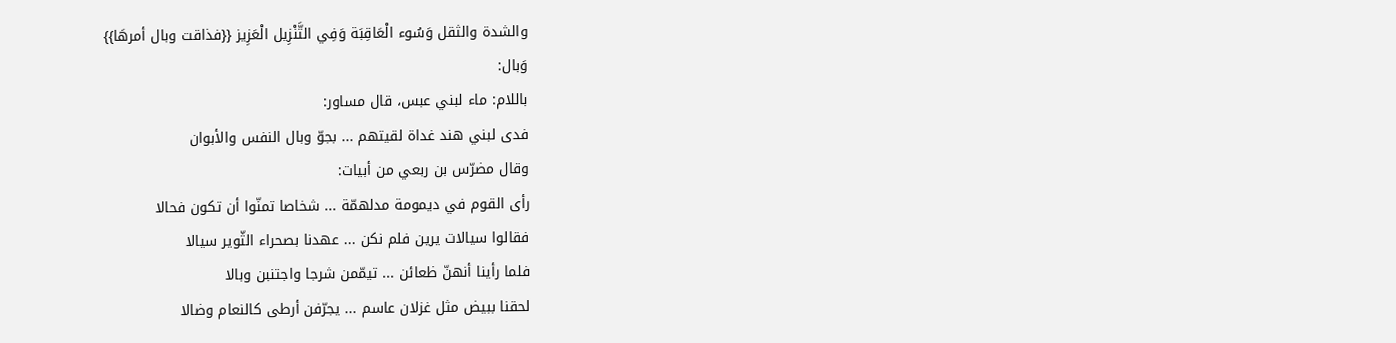والشدة والثقل وَسُوء الْعَاقِبَة وَفِي التَّنْزِيل الْعَزِيز {{فذاقت وبال أمرهَا}}
وَبال:
باللام: ماء لبني عبس، قال مساور:
فدى لبني هند غداة لقيتهم ... بجوّ وبال النفس والأبوان
وقال مضرّس بن ربعي من أبيات:
رأى القوم في ديمومة مدلهمّة ... شخاصا تمنّوا أن تكون فحالا
فقالوا سيالات يرين فلم نكن ... عهدنا بصحراء الثّوير سيالا
فلما رأينا أنهنّ ظعائن ... تيمّمن شرجا واجتنبن وبالا
لحقنا ببيض مثل غزلان عاسم ... يجرّفن أرطى كالنعام وضالا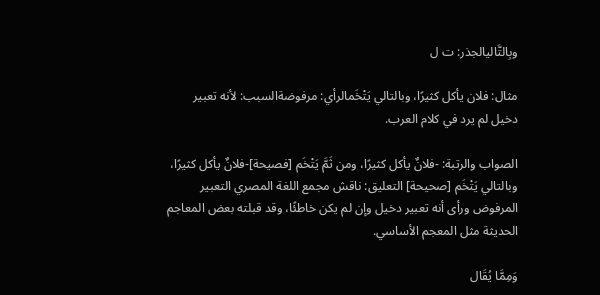وبِالتَّاليالجذر: ت ل

مثال: فلان يأكل كثيرًا، وبالتالي يَتْخَمالرأي: مرفوضةالسبب: لأنه تعبير دخيل لم يرد في كلام العرب.

الصواب والرتبة: -فلانٌ يأكل كثيرًا، ومن ثَمَّ يَتْخَم [فصيحة]-فلانٌ يأكل كثيرًا، وبالتالي يَتْخَم [صحيحة] التعليق: ناقش مجمع اللغة المصري التعبير المرفوض ورأى أنه تعبير دخيل وإن لم يكن خاطئًا، وقد قبلته بعض المعاجم الحديثة مثل المعجم الأساسي.

وَمِمَّا يُقَال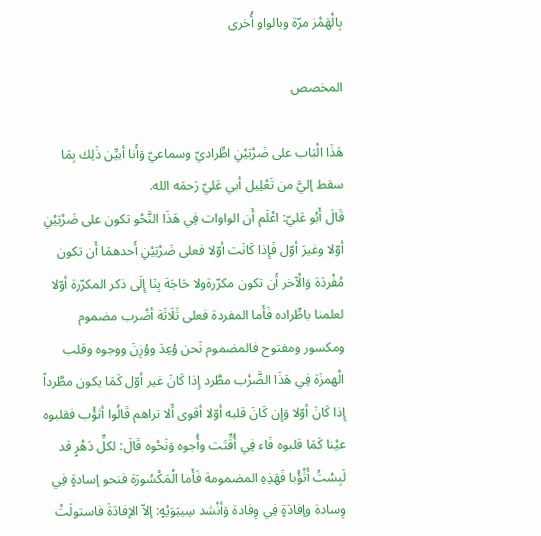بِالْهَمْز مرّة وبالواو أُخرى

المخصص

هَذَا الْبَاب على ضَرْبَيْنِ اطِّراديّ وسماعيّ وَأَنا أبيِّن ذَلِك بِمَا سقط إليَّ من تَعْلِيل أبي عَليّ رَحمَه الله.
قَالَ أَبُو عَليّ: اعْلَم أَن الواوات فِي هَذَا النَّحْو تكون على ضَرْبَيْنِ أوّلا وغيرَ أوّل فَإِذا كَانَت أوّلا فعلى ضَرْبَيْنِ أَحدهمَا أَن تكون مُفْردَة وَالْآخر أَن تكون مكرّرةولا حَاجَة بِنَا إِلَى ذكر المكرّرة أوّلا لعلمنا باطِّراده فَأَما المفردة فعلى ثَلَاثَة أضْرب مضموم ومكسور ومفتوح فالمضموم نَحن وُعِدَ ووُزِنَ ووجوه وقلب الْهمزَة فِي هَذَا الضَّرْب مطَّرد إِذا كَانَ غير أوّل كَمَا يكون مطَّرداً إِذا كَانَ أوّلا وَإِن كَانَ قلبه أوّلا أقوى أَلا تراهم قَالُوا أثؤُب فقلبوه عيْنا كَمَا قلبوه فَاء فِي أُقِّتَت وأُجوه وَنَحْوه قَالَ: لكلِّ دَهْرٍ قد لَبِسْتُ أَثْؤُبا فَهَذِهِ المضمومة فَأَما الْمَكْسُورَة فنحو إسادةٍ فِي وِسادة وإفادَةٍ فِي وِفادة وَأنْشد سِيبَوَيْهٍ: إلاّ الإفادَةَ فاستولَتْ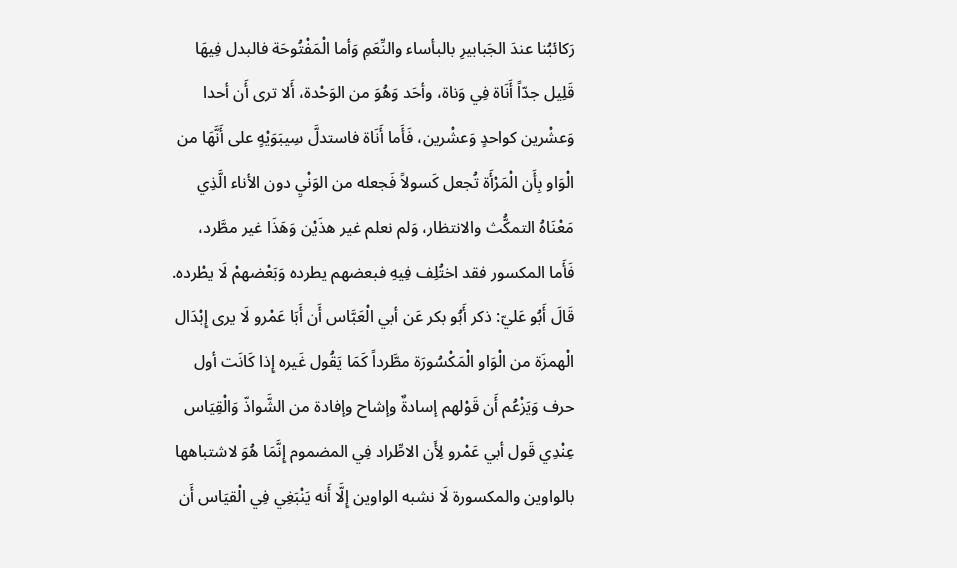رَكائبُنا عندَ الجَبابيرِ بالبأساء والنِّعَمِ وَأما الْمَفْتُوحَة فالبدل فِيهَا قَلِيل جدّاً أَنَاة فِي وَناة، وأحَد وَهُوَ من الوَحْدة، أَلا ترى أَن أحدا وَعشْرين كواحدٍ وَعشْرين، فَأَما أَنَاة فاستدلَّ سِيبَوَيْهٍ على أَنَّهَا من الْوَاو بِأَن الْمَرْأَة تُجعل كَسولاً فَجعله من الوَنْيِ دون الأناء الَّذِي مَعْنَاهُ التمكُّث والانتظار، وَلم نعلم غير هذَيْن وَهَذَا غير مطَّرد، فَأَما المكسور فقد اختُلِف فِيهِ فبعضهم يطرده وَبَعْضهمْ لَا يطْرده.
قَالَ أَبُو عَليّ: ذكر أَبُو بكر عَن أبي الْعَبَّاس أَن أَبَا عَمْرو لَا يرى إِبْدَال الْهمزَة من الْوَاو الْمَكْسُورَة مطَّرداً كَمَا يَقُول غَيره إِذا كَانَت أول حرف وَيَزْعُم أَن قَوْلهم إسادةٌ وإشاح وإفادة من الشَّواذّ وَالْقِيَاس عِنْدِي قَول أبي عَمْرو لِأَن الاطِّراد فِي المضموم إِنَّمَا هُوَ لاشتباهها بالواوين والمكسورة لَا نشبه الواوين إِلَّا أَنه يَنْبَغِي فِي الْقيَاس أَن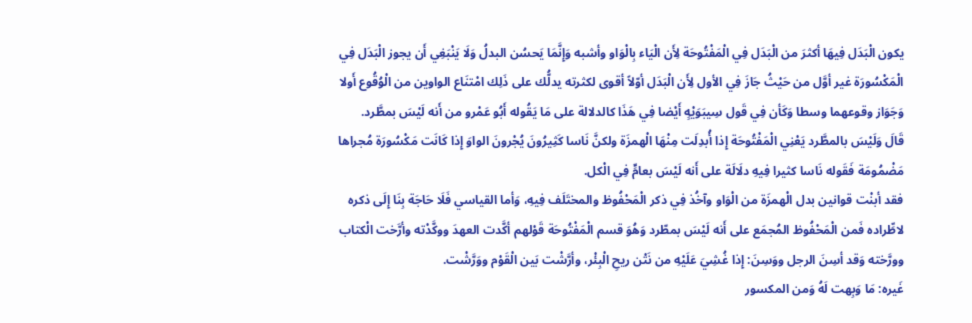يكون الْبَدَل فِيهَا أكثرَ من الْبَدَل فِي الْمَفْتُوحَة لِأَن الْيَاء بِالْوَاو وأشبه وَإِنَّمَا يَحسُن البدلُ وَلَا يَنْبَغِي أَن يجوز الْبَدَل فِي الْمَكْسُورَة غير أوَّل من حَيْثُ جَازَ فِي الأول لِأَن الْبَدَل أوّلاً أقوى لكثرته يدلُّك على ذَلِك امْتنَاع الواوين من الْوُقُوع أَولا وَجَوَاز وقوعهما وسطا وَكَأن فِي قَول سِيبَوَيْهٍ أَيْضا فِي هَذَا كالدلالة على مَا يَقُوله أَبُو عَمْرو من أَنه لَيْسَ بمطَّرد.
قَالَ وَلَيْسَ بالمطَّرد يَعْنِي الْمَفْتُوحَة إِذا أُبدِلَت مِنْهَا الْهمزَة ولكنَّ نَاسا كَثِيرُونَ يُجْرونَ الواوَ إِذا كَانَت مَكْسُورَة مُجراها مَضْمُومَة فَقَوله نَاسا كثيرا فِيهِ دلَالَة على أَنه لَيْسَ بعامٍّ فِي الْكل.
فقد أبنْت قوانين بدل الْهمزَة من الْوَاو وآخُذ فِي ذكر الْمَحْفُوظ والمختَلَف فِيهِ، وَأما القياسي فَلَا حَاجَة بِنَا إِلَى ذكره لاطِّراده فَمن الْمَحْفُوظ المُجمَع على أَنه لَيْسَ بمطّرد وَهُوَ قسم الْمَفْتُوحَة قَوْلهم أكَّدت العهدَ ووكَّدْته وأرَّخت الْكتاب وورَّخته وَقد أسِنَ الرجل ووَسِنَ: إِذا غُشِيَ عَلَيْهِ من نَتْن ريحِ الْبِئْر، وأرَّشْت بَين الْقَوْم ووَرَّشْت.
غَيره: مَا وَبِهت لَهُ وَمن المكسور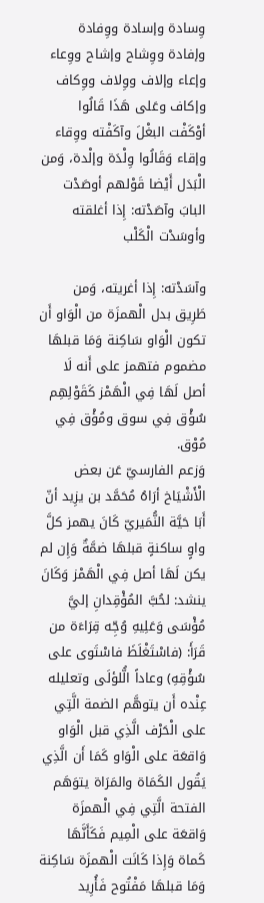وِسادة وإسادة ووِفادة وإفادة ووِشاح وإشاح ووِعاء وإعاء وإلاف ووِلاف ووِكاف وإكاف وعَلى هَذَا قَالُوا أوْكَفْت البغْلَ وآكَفْته ووِقاء وإقاء وَقَالُوا وِلْدَة وإلْدة، وَمن الْبَدَل أَيْضا قَوْلهم أوصَدْت البابَ وآصَدْته: إِذا أغلقته وأوسَدْت الْكَلْب

وآسَدْته: إِذا أغريته، وَمن طَرِيق بدل الْهمزَة من الْوَاو أَن تكون الْوَاو سَاكِنة وَمَا قبلهَا مضموم فتهمز على أَنه لَا أصل لَهَا فِي الْهَمْز كَقَوْلِهِم سُؤْق فِي سوق ومُؤْق فِي مُوْق.
وَزعم الفارسيّ عَن بعض الْأَشْيَاخ أرَاهُ مُحَمَّد بن يزِيد أنّ أَبَا حَيَّة النُّمَيريّ كَانَ يهمز كلَّ واوٍ ساكنةٍ قبلهَا ضمَّةٌ وَإِن لم يكن لَهَا أصل فِي الْهَمْز وَكَانَ ينشد: لحُبَّ المُؤْقِدانِ إليَّ مُؤْسَى وَعَلِيهِ وُجِّه قِرَاءَة من قَرَأَ: (فاسْتَغْلَظَ فاسْتَوى على سُؤْقِهِ) وعاداً الُّلؤلَى وتعليله عِنْده أَن يتوهَّم الضمة الَّتِي على الْحَرْف الَّذِي قبل الْوَاو وَاقعَة على الْوَاو كَمَا أَن الَّذِي يَقُول الكَمَاة والمَرَاة يتوَهَم الفتحة الَّتِي فِي الْهمزَة وَاقعَة على الْمِيم فَكَأَنَّهَا كَماة وَإِذا كَانَت الْهمزَة سَاكِنة وَمَا قبلهَا مَفْتُوح فَأُرِيد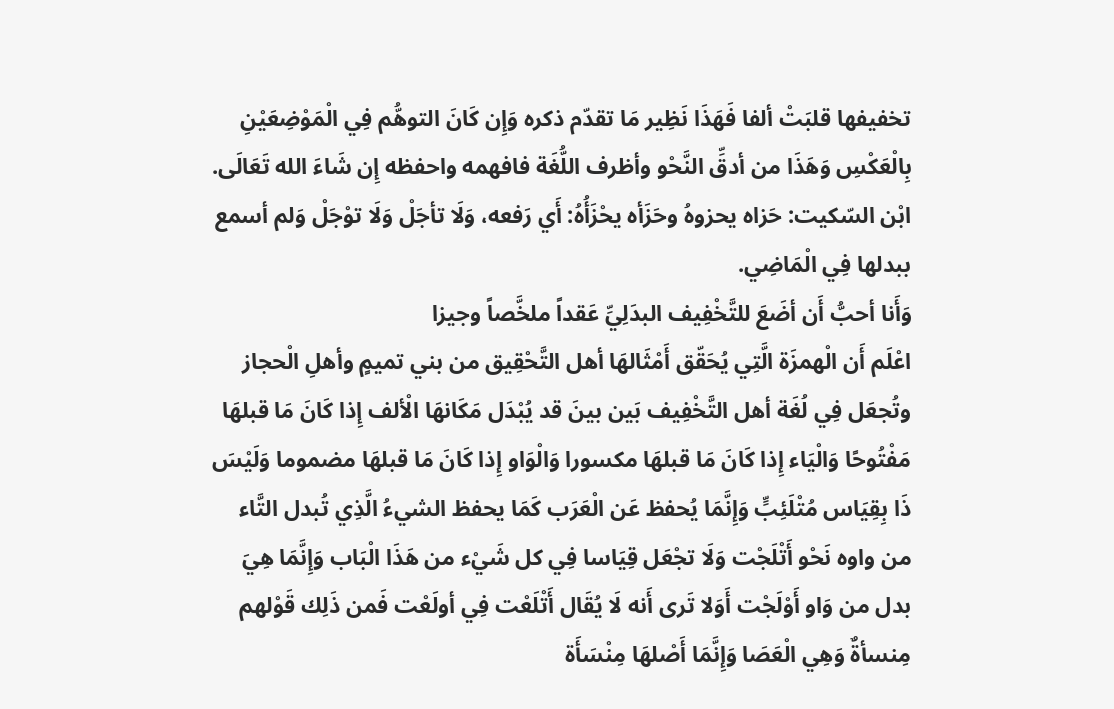تخفيفها قلبَتْ ألفا فَهَذَا نَظِير مَا تقدّم ذكره وَإِن كَانَ التوهُّم فِي الْمَوْضِعَيْنِ بِالْعَكْسِ وَهَذَا من أدقِّ النَّحْو وأظرف اللُّغَة فافهمه واحفظه إِن شَاءَ الله تَعَالَى.
ابْن السّكيت: حَزاه يحزوهُ وحَزَأه يحْزَأُهُ: أَي رَفعه، وَلَا تأجَلْ وَلَا توْجَلْ وَلم أسمع ببدلها فِي الْمَاضِي.
وَأَنا أحبُّ أَن أضَعَ للتَّخْفِيف البدَلِيِّ عَقداً ملخَّصاً وجيزا
اعْلَم أَن الْهمزَة الَّتِي يُحَقّق أَمْثَالهَا أهل التَّحْقِيق من بني تميمٍ وأهلِ الْحجاز وتُجعَل فِي لُغَة أهل التَّخْفِيف بَين بينَ قد يُبْدَل مَكَانهَا الْألف إِذا كَانَ مَا قبلهَا مَفْتُوحًا وَالْيَاء إِذا كَانَ مَا قبلهَا مكسورا وَالْوَاو إِذا كَانَ مَا قبلهَا مضموما وَلَيْسَ ذَا بِقِيَاس مُتْلَئِبٍّ وَإِنَّمَا يُحفظ عَن الْعَرَب كَمَا يحفظ الشيءُ الَّذِي تُبدل التَّاء من واوه نَحْو أَتْلَجْت وَلَا تجْعَل قِيَاسا فِي كل شَيْء من هَذَا الْبَاب وَإِنَّمَا هِيَ بدل من وَاو أَوْلَجْت أَوَلا تَرى أَنه لَا يُقَال أَتْلَعْت فِي أولَعْت فَمن ذَلِك قَوْلهم مِنسأةٌ وَهِي الْعَصَا وَإِنَّمَا أَصْلهَا مِنْسَأَة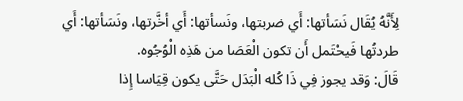لِأَنَّهُ يُقَال نَسَأتها: أَي ضربتها، ونَسأتها: أَي أخَّرتها، ونَسَأتها: أَي طردتُها فَيحْتَمل أَن تكون الْعَصَا من هَذِه الْوُجُوه.
قَالَ: وَقد يجوز فِي ذَا كُله الْبَدَل حَتَّى يكون قِيَاسا إِذا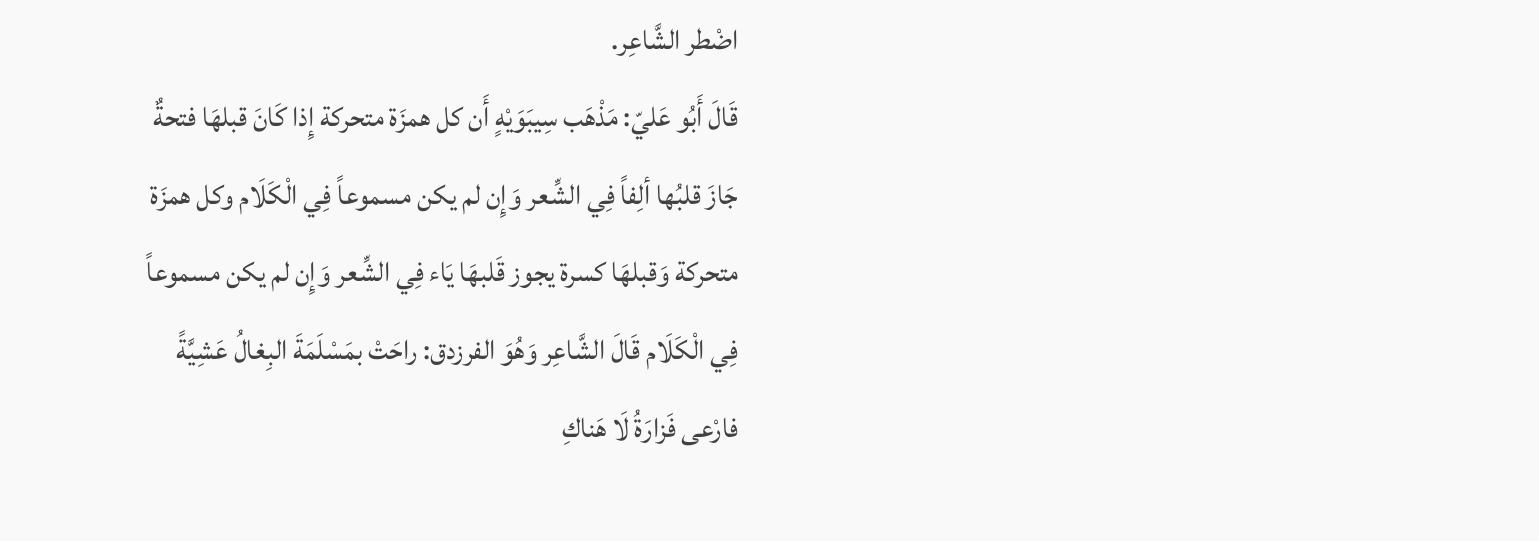اضْطر الشَّاعِر.
قَالَ أَبُو عَليّ: مَذْهَب سِيبَوَيْهٍ أَن كل همزَة متحركة إِذا كَانَ قبلهَا فتحةٌ جَازَ قلبُها ألِفاً فِي الشِّعر وَإِن لم يكن مسموعاً فِي الْكَلَام وكل همزَة متحركة وَقبلهَا كسرة يجوز قَلبهَا يَاء فِي الشِّعر وَإِن لم يكن مسموعاً فِي الْكَلَام قَالَ الشَّاعِر وَهُوَ الفرزدق: راحَتْ بمَسْلَمَةَ البِغالُ عَشِيَّةً فارْعى فَزارَةُ لَا هَناكِ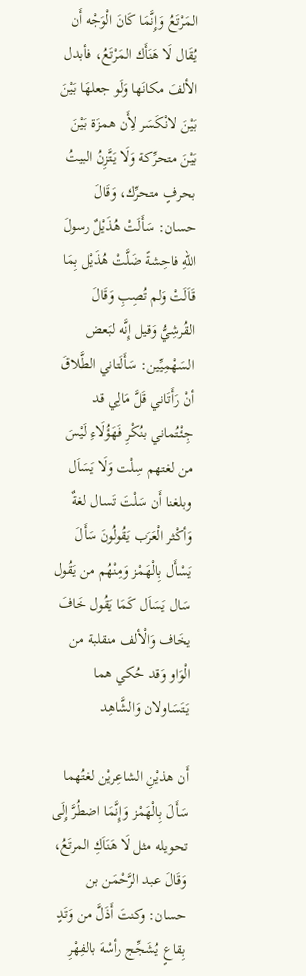المَرْتَعُ وَإِنَّمَا كَانَ الْوَجْه أَن يُقَال لَا هَنَأَك المَرْتَعُ، فأبدل الألفَ مكانَها وَلَو جعلهَا بَيْنَ بَيْنَ لانْكَسَر لِأَن همزَة بَيْنَ بَيْنَ متحرِّكة وَلَا يَتَّزِنُ البيتُ بحرفٍ متحرِّك، وَقَالَ حسان: سَأَلَتْ هُذَيْلٌ رسولَ اللهِ فاحِشةً ضَلَّتْ هُذَيْل بِمَا قَاَلَتْ وَلم تُصِبِ وَقَالَ القُرشِيُّ وَقيل إِنَّه لبَعض السَهْمِيِّين: سَأَلَتاني الطَّلاقَ أنْ رَأَتَاني قَلَّ مَالِي قد جِئْتُماني بنُكْرِ فَهَؤُلَاءِ لَيْسَ من لغتهم سِلْت وَلَا يَسَاَل وبلغنا أَن سَلْتَ تَسال لغةٌ وَأكْثر الْعَرَب يَقُولُونَ سَأَلَ يَسْأَل بِالْهَمْز وَمِنْهُم من يَقُول سَال يَسَاَل كَمَا يَقُول خَافَ يخَاف وَالْألف منقلبة من الْوَاو وَقد حُكي هما يَتَسَاولان وَالشَّاهِد

أَن هذيْنِ الشاعِريْن لغتُهما سَأَلَ بِالْهَمْز وَإِنَّمَا اضطُرَّ إِلَى تحويله مثل لَا هَنَاَكِ المرتَعُ، وَقَالَ عبد الرَّحْمَن بن حسان: وكنتَ أَذَلَّ من وَتَدٍ بِقاعٍ يُشَجِّج رأسْهَ بالفِهْرِ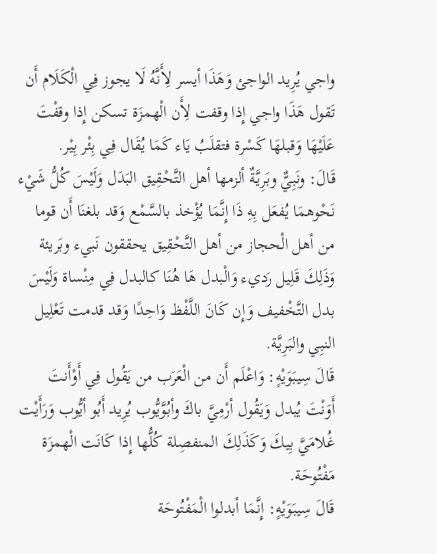واجي يُرِيد الواجئ وَهَذَا أيسر لِأَنَّهُ لَا يجوز فِي الْكَلَام أَن تَقول هَذَا واجي إِذا وقفت لِأَن الْهمزَة تسكن إِذا وقفْتَ عَلَيْهَا وَقبلهَا كَسْرة فتقلَبُ يَاء كَمَا يُقَال فِي بِئْر بِيْر.
قَالَ: ونَبِيٌّ وبَرِيَّةٌ ألزمها أهل التَّحْقِيق البَدَل وَلَيْسَ كُلُّ شَيْء نَحْوهمَا يُفعَل بِهِ ذَا إِنَّمَا يُؤْخذ بالسَّمْع وَقد بلغنَا أَن قوما من أهل الْحجاز من أهل التَّحْقِيق يحققون نَبيء وبَريئة وَذَلِكَ قَلِيل رَديء وَالْبدل هَا هُنَا كالبدل فِي مِنْساة وَلَيْسَ بدل التَّخْفيف وَإِن كَانَ اللَّفْظ وَاحِدًا وَقد قدمت تَعْلِيل النبِي والبَرِيَّة.
قَالَ سِيبَوَيْهٍ: وَاعْلَم أَن من الْعَرَب من يَقُول فِي أَوْأَنتَ أَوَنْتَ يُبدل وَيَقُول أرْمِيَّ باكَ وأبُوَّيُّوب يُرِيد أَبُو أيُّوب وَرَأَيْت غُلامَيَّ بِيكَ وَكَذَلِكَ المنفصِلة كُلُّها إِذا كَانَت الْهمزَة مَفْتُوحَة.
قَالَ سِيبَوَيْهٍ: إِنَّمَا أبدلوا الْمَفْتُوحَة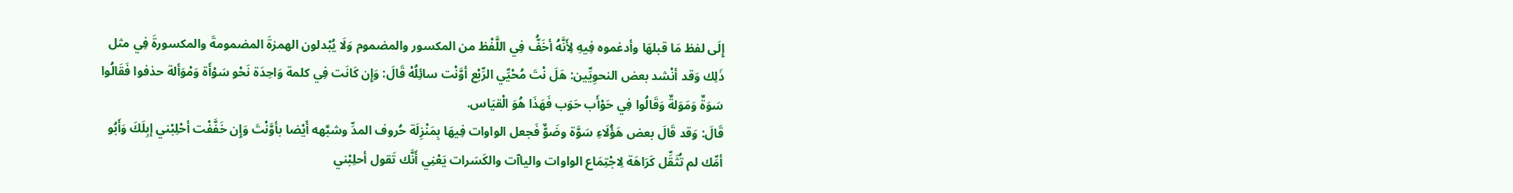إِلَى لفظ مَا قبلهَا وأدغموه فِيهِ لِأَنَّهُ أخَفُّ فِي اللَّفْظ من المكسور والمضموم وَلَا يُبْدلون الهمزةَ المضمومةَ والمكسورةَ فِي مثل ذَلِك وَقد أنْشد بعض النحوِيِّين: هَلَ نْتَ مُحْيِّي الرِّبْع أوَّنْت سائِلُهْ قَالَ: وَإِن كَانَت فِي كلمة وَاحِدَة نَحْو سَوْأَة وَمْوَألة حذفوا فَقَالُوا سَوَةٌ وَمَوَلةٌ وَقَالُوا فِي حَوْأَب حَوَب فَهَذَا هُوَ الْقيَاس.
قَالَ: وَقد قَالَ بعض هَؤُلَاءِ سَوَّة وضَوٌّ فَجعل الواوات فِيهَا بِمَنْزِلَة حُروف المدِّ وشبَّهه أَيْضا بأوَّنْتَ وَإِن خَفَّفْت أحْلِبْني إبِلَكَ وَأَبُو أمِّك لم تُثَقِّل كَرَاهَة لِاجْتِمَاع الواوات والياآت والكَسَرات يَعْنِي أَنَّك تَقول أحلِبْني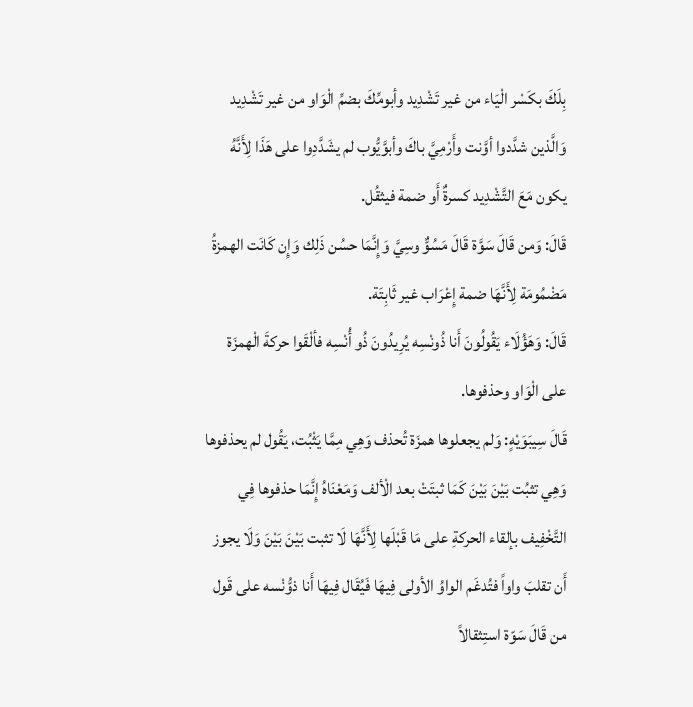بِلَكَ بكَسْر الْيَاء من غير تَشْدِيد وأبومِّكَ بضمِّ الْوَاو من غير تَشْدِيد وَالَّذين شدَّدوا أوَّنت وأَرْمِيَّ باكَ وأبوَّيُّوب لم يشَدَّدِوا على هَذَا لِأَنَّهُ يكون مَعَ التَّشْدِيد كسرةٌ أَو ضمة فيثقُل.
قَالَ: وَمن قَالَ سَوَّة قَالَ مَسُوٌّ وسِيَّ وَإِنَّمَا حسُن ذَلِك وَإِن كَانَت الهمزةُ مَضْمُومَة لِأَنَّهَا ضمة إِعْرَاب غير ثَابِتَة.
قَالَ: وَهَؤُلَاء يَقُولُونَ أَنا ذُونْسِه يُرِيدُونَ ذُو أُنْسِه فألْقَوا حركةَ الْهمزَة على الْوَاو وحذفوها.
قَالَ سِيبَوَيْهٍ: وَلم يجعلوها همزَة تُحذف وَهِي مِمَّا يَثْبُت، يَقُول لم يحذفوها وَهِي تثبُت بَيْنَ بَيْنَ كَمَا ثبتَتْ بعد الْألف وَمَعْنَاهُ إِنَّمَا حذفوها فِي التَّخْفِيف بإلقاء الحركةِ على مَا قَبْلَها لِأَنَّهَا لَا تثبت بَيْنَ بَيْنَ وَلَا يجوز أَن تقلبَ واواً فتُدغَم الواوُ الأولى فِيهَا فَيُقَال فِيهَا أَنا ذوُّنْسه على قَول من قَالَ سَوّة استِثقالاً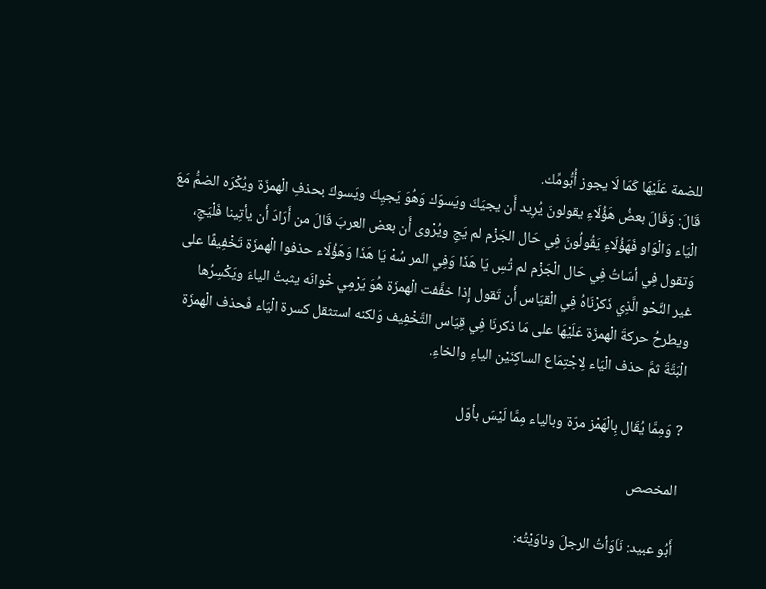للضمة عَلَيْهَا كَمَا لَا يجوز أُبُّومِّك.
قَالَ: وَقَالَ بعضُ هَؤُلَاءِ يقولونَ يُرِيد أَن يجيَكَ ويَسوَك وَهُوَ يَجيِكَ ويَسوكَ بحذفِ الْهمزَة ويُكْرَه الضمُّ مَعَ الْيَاء وَالْوَاو فَهَؤُلَاءِ يَقُولُونَ فِي حَال الجَزْم لم يَجِ ويُرْوى أَن بعض العربَ قَالَ من أَرَادَ أَن يأتِينا فَلْيَجِ، وَتقول فِي أسَاتُ فِي حَال الْجَزْم لم تُسِ يَا هَذَا وَفِي المر سُهْ يَا هَذَا وَهَؤُلَاء حذفوا الْهمزَة تَخْفِيفًا على غير النَّحْو الَّذِي ذَكرْنَاهُ فِي الْقيَاس أَن تَقول إِذا خفَّفت الْهمزَة هُوَ يَرْمِي خْوانَه يثبتُ الياءَ ويَكْسِرُها ويطرحُ حركةَ الْهمزَة عَلَيْهَا على مَا ذكرنَا فِي قِيَاس التَّخْفِيف وَلكنه استثقل كسرة الْيَاء فَحذف الْهمزَة الْبَتَّةَ ثمَّ حذف الْيَاء لِاجْتِمَاع الساكِنَيْن الياءِ والخاءِ.

? وَمِمَّا يُقَال بِالْهَمْز مرّة وبالياء مِمَّا لَيْسَ بأوّل

المخصص

أَبُو عبيد: نَاَوَأتُ الرجلَ وناوَيْتُه: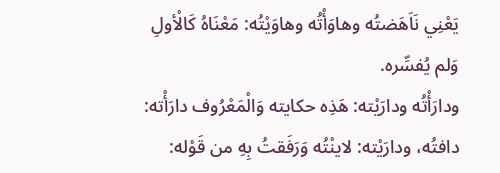يَعْنِي نَاَهَضتُه وهاوَأْتُه وهاوَيْتُه: مَعْنَاهُ كَالْأولِ وَلم يُفسِّره.
ودارَأْتُه ودارَيْته: هَذِه حكايته وَالْمَعْرُوف دارَأْته: دافتُه، ودارَيْته: لاينْتُه وَرَفَقتُ بِهِ من قَوْله: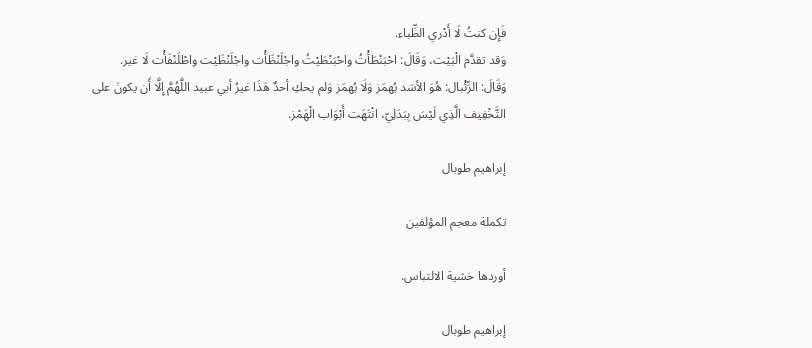فَإِن كنتُ لَا أَدْري الظِّباء.
وَقد تقدَّم الْبَيْت، وَقَالَ: احْبَنْطَأْتُ واحْبَنْطَيْتُ واجْلَنْظَأْت واجْلَنْظَيْت واطْلَنْفَأْت لَا غير.
وَقَالَ: الرِّئْبال: هُوَ الأسَد يُهمَز وَلَا يُهمَز وَلم يحكِ أحدٌ هَذَا غيرُ أبي عبيد اللَّهُمَّ إِلَّا أَن يكونَ على التَّخْفِيف الَّذِي لَيْسَ بِبَدَلِيّ، انْتَهَت أَبْوَاب الْهَمْز.

إبراهيم طوبال

تكملة معجم المؤلفين

أوردها خشية الالتباس.

إبراهيم طوبال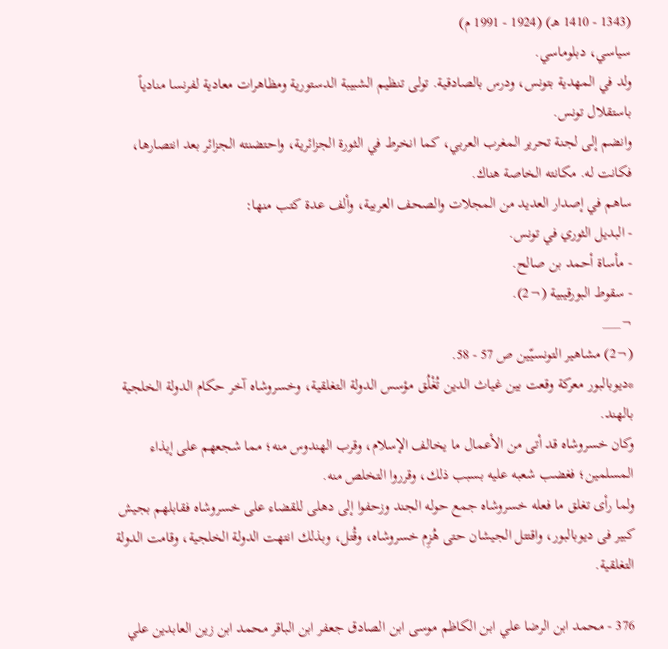(1343 - 1410 هـ) (1924 - 1991 م)
سياسي، دبلوماسي.
ولد في المهدية بتونس، ودرس بالصادقية. تولى تنظيم الشبيبة الدستورية ومظاهرات معادية لفرنسا منادياً باستقلال تونس.
وانضم إلى لجنة تحرير المغرب العربي، كما انخرط في الثورة الجزائرية، واحتضنته الجزائر بعد انتصارها، فكانت له. مكانته الخاصة هناك.
ساهم في إصدار العديد من المجلات والصحف العربية، وألف عدة كتب منها:
- البديل الثوري في تونس.
- مأساة أحمد بن صالح.
- سقوط البورقيبية (¬2).
¬___
(¬2) مشاهير التونسيّين ص 57 - 58.
*ديوبالبور معركة وقعت بين غياث الدين تُغْلُق مؤسس الدولة التغلقية، وخسروشاه آخر حكام الدولة الخلجية بالهند.
وكان خسروشاه قد أتى من الأعمال ما يخالف الإسلام، وقرب الهندوس منه؛ مما شجعهم على إيذاء المسلمين؛ فغضب شعبه عليه بسبب ذلك، وقرروا التخلص منه.
ولما رأى تغلق ما فعله خسروشاه جمع حوله الجند وزحفوا إلى دهلى للقضاء على خسروشاه فقابلهم بجيش كبير فى ديوبالبور، واقتتل الجيشان حتى هُزِم خسروشاه، وقُتل، وبذلك انتهت الدولة الخلجية، وقامت الدولة التغلقية.

376 - محمد ابن الرضا علي ابن الكاظم موسى ابن الصادق جعفر ابن الباقر محمد ابن زين العابدين علي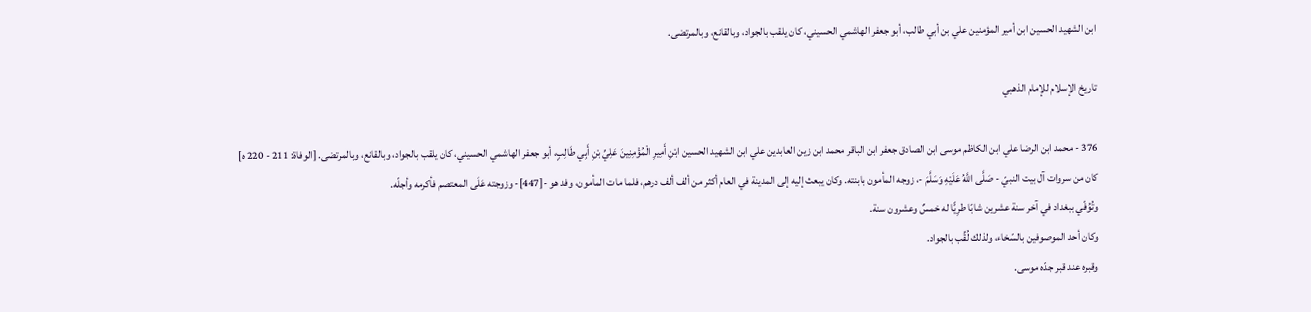ابن الشهيد الحسين ابن أمير المؤمنين علي بن أبي طالب، أبو جعفر الهاشمي الحسيني، كان يلقب بالجواد، وبالقانع، وبالمرتضى.

تاريخ الإسلام للإمام الذهبي

376 - محمد ابن الرضا علي ابن الكاظم موسى ابن الصادق جعفر ابن الباقر محمد ابن زين العابدين علي ابن الشهيد الحسين ابْنِ أَمِيرِ الْمُؤْمِنِينَ عَلِيِّ بْنِ أَبِي طَالِبٍ، أبو جعفر الهاشمي الحسيني، كان يلقب بالجواد، وبالقانع، وبالمرتضى. [الوفاة: 211 - 220 ه]
كان من سروات آل بيت النبيّ - صَلَّى اللَّهُ عَلَيْهِ وَسَلَّمَ -، زوجه المأمون بابنته. وكان يبعث إليه إلى المدينة في العام أكثر من ألف ألف درهم، فلما مات المأمون، وفد هو -[447]- وزوجته عَلَى المعتصم فأكرمه وأجلّه.
وتُوُفّي ببغداد في آخر سنة عشرين شابّا طرِيًّا له خمسٌ وعشرون سنة.
وكان أحد الموصوفين بالسّخاء، ولذلك لُقِّب بالجواد.
وقبره عند قبر جدّه موسى.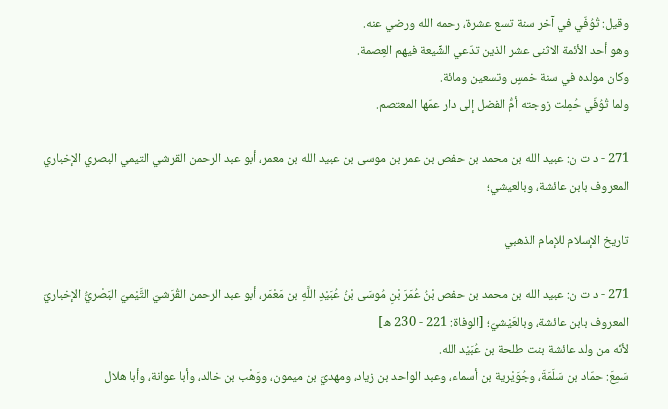وقيل: تُوُفّي في آخر سنة تسع عشرة، رحمه الله ورضي عنه.
وهو أحد الأئمة الاثنى عشر الذين تدّعي الشِّيعة فيهم العِصمة.
وكان مولده في سنة خمسٍ وتسعين ومائة.
ولما تُوُفّي حُمِلت زوجته أمُّ الفضل إلى دار عمّها المعتصم.

271 - د ت ن: عبيد الله بن محمد بن حفص بن عمر بن موسى بن عبيد الله بن معمر، أبو عبد الرحمن القرشي التيمي البصري الإخباري المعروف بابن عائشة، وبالعيشي؛

تاريخ الإسلام للإمام الذهبي

271 - د ت ن: عبيد الله بن محمد بن حفص بْنُ عُمَرَ بْنِ مُوسَى بْنُ عُبَيْدِ اللَّهِ بن مَعْمَر، أبو عبد الرحمن القُرَشيّ التَّيْميّ البَصْريُّ الإخباريّ المعروف بابن عائشة، وبالعَيْشيّ؛ [الوفاة: 221 - 230 ه]
لأنّه من ولد عائشة بنت طلحة بن عُبَيْد الله.
سَمِعَ: حمّاد بن سَلَمَةَ، وجُوَيْرية بن أسماء، وعبد الواحد بن زياد، ومهديّ بن ميمون، ووَهْب بن خالد، وأبا عوانة، وأبا هلال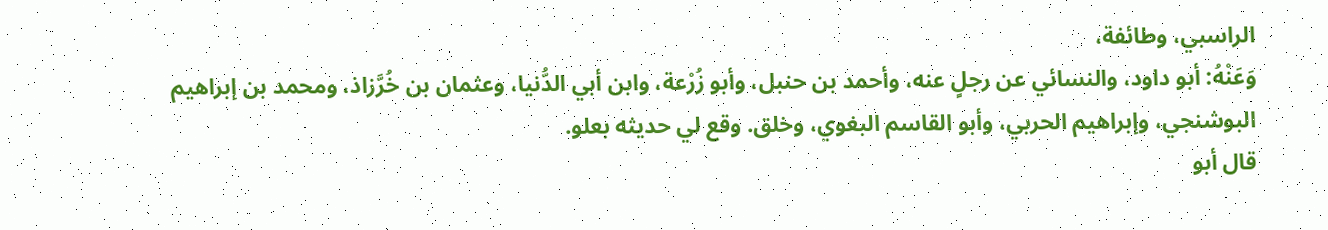الراسبي، وطائفة،
وَعَنْهُ: أبو داود، والنسائي عن رجلٍ عنه، وأحمد بن حنبل، وأبو زُرْعة، وابن أبي الدُّنيا، وعثمان بن خُرَّزاذ، ومحمد بن إبراهيم البوشنجي، وإبراهيم الحربي، وأبو القاسم البغوي، وخلق. وقع لي حديثه بعلو.
قال أبو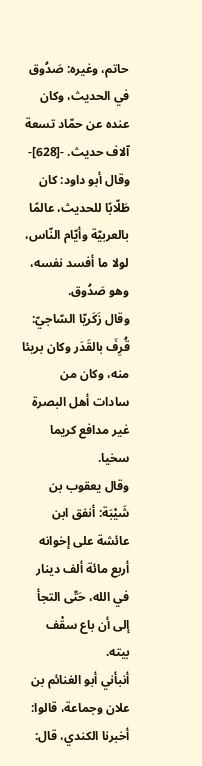حاتم، وغيره: صَدُوق في الحديث، وكان عنده عن حمّاد تسعة آلاف حديث. -[628]-
وقال أبو داود: كان طَلّابًا للحديث، عالمًا بالعربيّة وأيّام النّاس، لولا ما أفسد نفسه، وهو صَدُوق.
وقال زَكَريّا السّاجيّ: قُرِفَ بالقَدَر وكان بريئا منه، وكان من سادات أهل البصرة غير مدافع كريما سخيا.
وقال يعقوب بن شَيْبَة: أنفق ابن عائشة على إخوانه أربع مائة ألف دينار في الله، حَتّى التجأ إلى أن باع سقْف بيته.
أنبأني أبو الغنائم بن علان وجماعة، قالوا: أخبرنا الكندي، قال: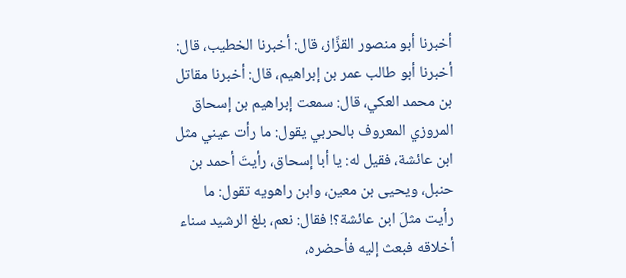أخبرنا أبو منصور القزَّاز، قال: أخبرنا الخطيب، قال: أخبرنا أبو طالب عمر بن إبراهيم، قال: أخبرنا مقاتل بن محمد العكي، قال: سمعت إبراهيم بن إسحاق المروزي المعروف بالحربي يقول: ما رأت عيني مثل ابن عائشة، فقيل له: يا أبا إسحاق، رأيتَ أحمد بن حنبل، ويحيى بن معين، وابن راهويه تقول: ما رأيت مثلَ ابن عائشة؟! فقال: نعم، بلغ الرشيد سناء أخلاقه فبعث إليه فأحضره،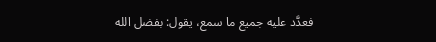فعدَّد عليه جميع ما سمع، يقول: بفضل الله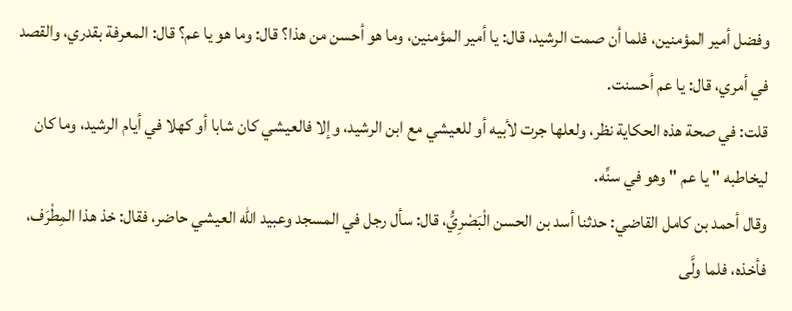وفضل أمير المؤمنين، فلما أن صمت الرشيد، قال: يا أمير المؤمنين، وما هو أحسن من هذا؟ قال: وما هو يا عم؟ قال: المعرفة بقدري، والقصد في أمري، قال: يا عم أحسنت.
قلت: في صحة هذه الحكاية نظر، ولعلها جرت لأبيه أو للعيشي مع ابن الرشيد، وإلا فالعيشي كان شابا أو كهلا في أيام الرشيد، وما كان ليخاطبه " يا عم " وهو في سنِّه.
وقال أحمد بن كامل القاضي: حدثنا أسد بن الحسن الْبَصْرِيُّ، قال: سأل رجل في المسجد وعبيد الله العيشي حاضر، فقال: خذ هذا المِطْرَف، فأخذه، فلما ولَّى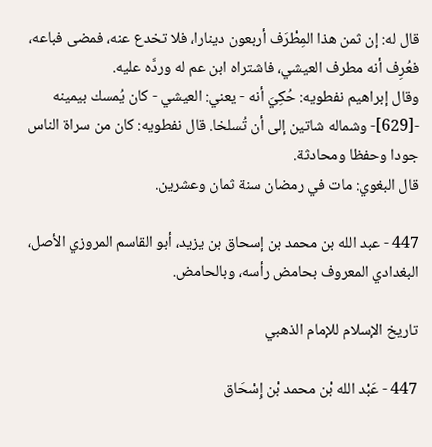قال له: إن ثمن هذا المِطْرَف أربعون دينارا، فلا تخدع عنه، فمضى فباعه، فعُرِف أنه مطرف العيشي، فاشتراه ابن عم له وردَّه عليه.
وقال إبراهيم نفطويه: حُكِيَ أنه - يعني: العيشي - كان يُمسك بيمينه -[629]- وشماله شاتين إلى أن تُسلخا. قال نفطويه: كان من سراة الناس جودا وحفظا ومحادثة.
قال البغوي: مات في رمضان سنة ثمان وعشرين.

447 - عبد الله بن محمد بن إسحاق بن يزيد، أبو القاسم المروزي الأصل، البغدادي المعروف بحامض رأسه، وبالحامض.

تاريخ الإسلام للإمام الذهبي

447 - عَبْد الله بْن محمد بْن إِسْحَاق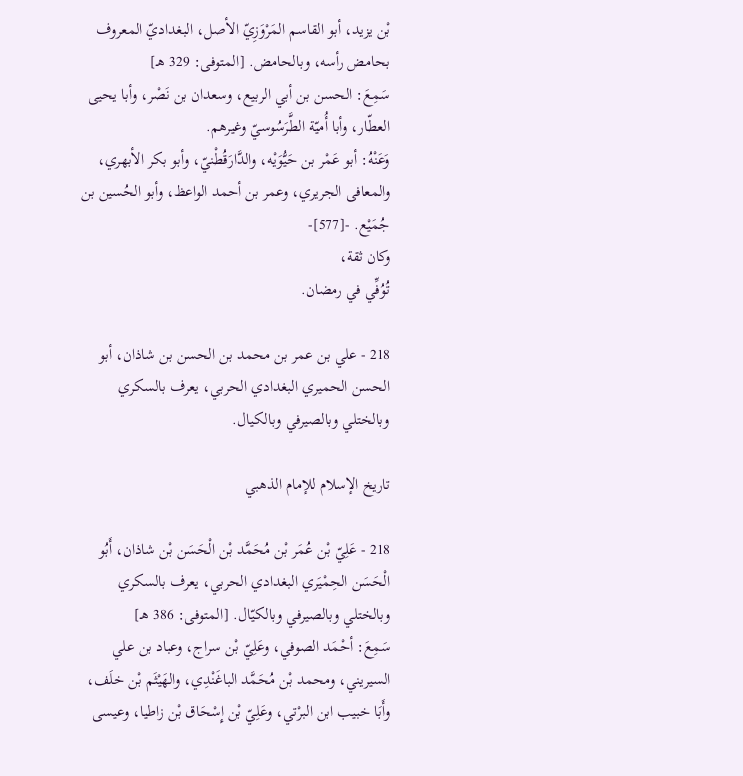بْن يزيد، أبو القاسم المَرْوَزِيّ الأصل، البغداديّ المعروف بحامض رأسه، وبالحامض. [المتوفى: 329 هـ]
سَمِعَ: الحسن بن أبي الربيع، وسعدان بن نَصْر، وأبا يحيى العطّار، وأبا أُميّة الطَّرَسُوسيّ وغيرهم.
وَعَنْهُ: أبو عَمْر بن حَيُّوَيْه، والدَّارَقُطْنيّ، وأبو بكر الأبهري، والمعافى الجريري، وعمر بن أحمد الواعظ، وأبو الحُسين بن جُمَيْع. -[577]-
وكان ثقة،
تُوُفِّي في رمضان.

218 - علي بن عمر بن محمد بن الحسن بن شاذان، أبو الحسن الحميري البغدادي الحربي، يعرف بالسكري وبالختلي وبالصيرفي وبالكيال.

تاريخ الإسلام للإمام الذهبي

218 - عَلِيّ بْن عُمَر بْن مُحَمَّد بْن الْحَسَن بْن شاذان، أَبُو الْحَسَن الحِمْيَري البغدادي الحربي، يعرف بالسكري وبالختلي وبالصيرفي وبالكيّال. [المتوفى: 386 هـ]
سَمِعَ: أحْمَد الصوفي، وعَلِيّ بْن سراج، وعباد بن علي السيريني، ومحمد بْن مُحَمَّد الباغَنْدِي، والهَيْثَم بْن خلَف، وأَبَا خبيب ابن البرْتي، وعَلِيّ بْن إِسْحَاق بْن زاطيا، وعيسى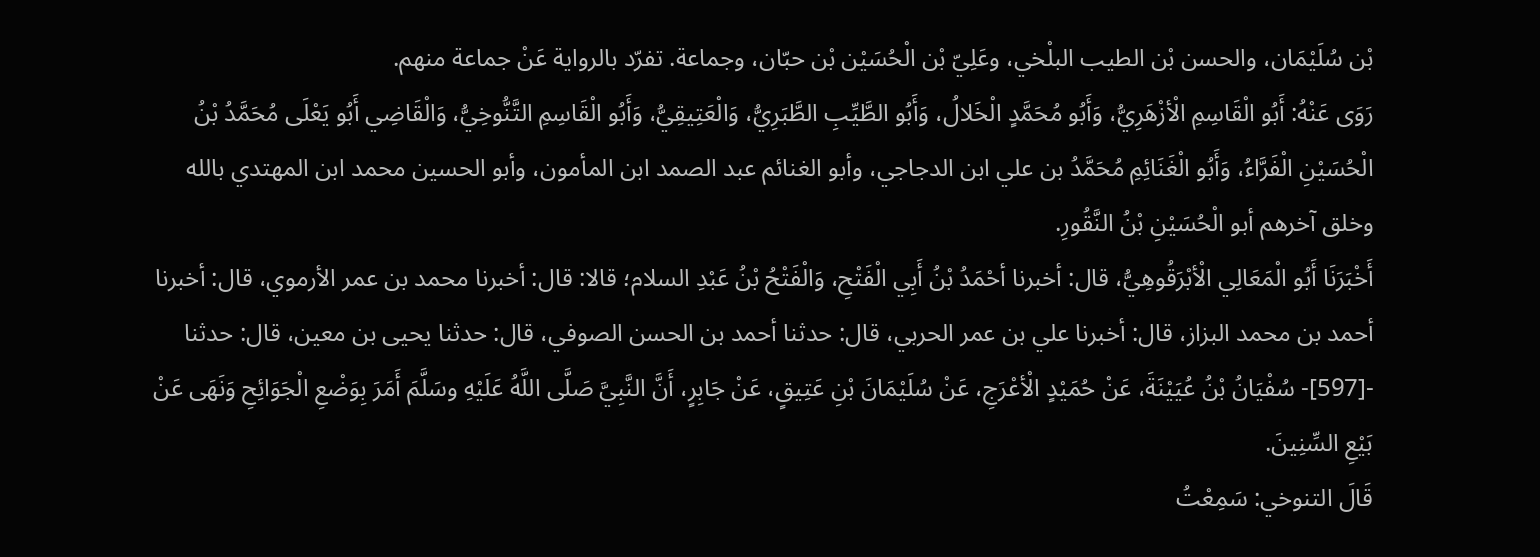بْن سُلَيْمَان، والحسن بْن الطيب البلْخي، وعَلِيّ بْن الْحُسَيْن بْن حبّان، وجماعة. تفرّد بالرواية عَنْ جماعة منهم.
رَوَى عَنْهُ: أَبُو الْقَاسِمِ الْأزْهَرِيُّ، وَأَبُو مُحَمَّدٍ الْخَلالُ، وَأَبُو الطَّيِّبِ الطَّبَرِيُّ، وَالْعَتِيقِيُّ، وَأَبُو الْقَاسِمِ التَّنُّوخِيُّ، وَالْقَاضِي أَبُو يَعْلَى مُحَمَّدُ بْنُ الْحُسَيْنِ الْفَرَّاءُ، وَأَبُو الْغَنَائِمِ مُحَمَّدُ بن علي ابن الدجاجي، وأبو الغنائم عبد الصمد ابن المأمون، وأبو الحسين محمد ابن المهتدي بالله وخلق آخرهم أبو الْحُسَيْنِ بْنُ النَّقُورِ.
أَخْبَرَنَا أَبُو الْمَعَالِي الْأبْرَقُوهِيُّ، قال: أخبرنا أحْمَدُ بْنُ أَبِي الْفَتْحِ، وَالْفَتْحُ بْنُ عَبْدِ السلام؛ قالا: قال: أخبرنا محمد بن عمر الأرموي، قال: أخبرنا أحمد بن محمد البزاز، قال: أخبرنا علي بن عمر الحربي، قال: حدثنا أحمد بن الحسن الصوفي، قال: حدثنا يحيى بن معين، قال: حدثنا -[597]- سُفْيَانُ بْنُ عُيَيْنَةَ، عَنْ حُمَيْدٍ الْأعْرَجِ، عَنْ سُلَيْمَانَ بْنِ عَتِيقٍ، عَنْ جَابِرٍ، أَنَّ النَّبِيَّ صَلَّى اللَّهُ عَلَيْهِ وسَلَّمَ أَمَرَ بِوَضْعِ الْجَوَائِحِ وَنَهَى عَنْ بَيْعِ السِّنِينَ.
قَالَ التنوخي: سَمِعْتُ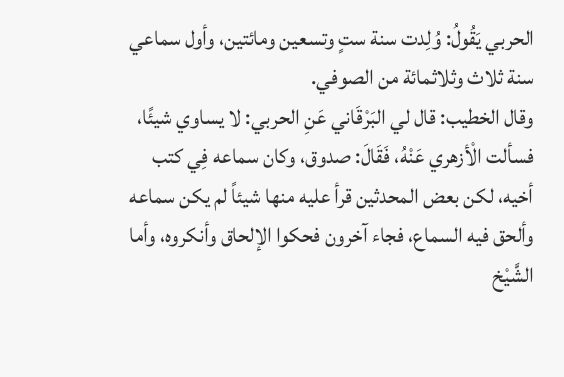الحربي يَقُولُ: وُلِدت سنة ستٍ وتسعين ومائتين، وأول سماعي سنة ثلاث وثلاثمائة من الصوفي.
وقال الخطيب: قال لي البَرْقَاني عَنِ الحربي: لا يساوي شيئًا، فسألت الْأزهري عَنْهُ، فَقَالَ: صدوق، وكان سماعه فِي كتب أخيه، لكن بعض المحدثين قرأ عليه منها شيئاً لم يكن سماعه وألحق فيه السماع، فجاء آخرون فحكوا الإلحاق وأنكروه، وأما الشَّيْخ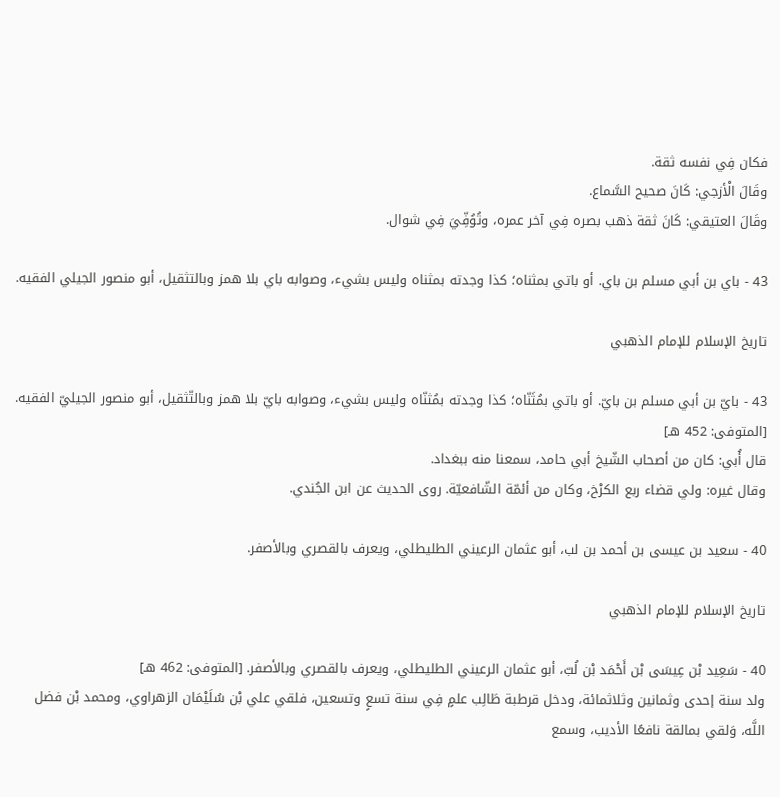فكان فِي نفسه ثقة.
وقَالَ الْأزجي: كَانَ صحيح السَّماع.
وقَالَ العتيقي: كَانَ ثقة ذهب بصره فِي آخر عمره، وتُوُفِّيَ فِي شوال.

43 - باي بن أبي مسلم بن باي. أو باتي بمثناه؛ كذا وجدته بمثناه وليس بشيء، وصوابه باي بلا همز وبالتثقيل، أبو منصور الجيلي الفقيه.

تاريخ الإسلام للإمام الذهبي

43 - بايّ بن أبي مسلم بن بايّ. أو باتي بمُثَنّاه؛ كذا وجدته بمُثنّاه وليس بشيء، وصوابه بايّ بلا همز وبالتّثقيل، أبو منصور الجيليّ الفقيه. [المتوفى: 452 هـ]
قال أُبي: كان من أصحاب الشّيخ أبي حامد، سمعنا منه ببغداد.
وقال غيره: ولي قضاء ربع الكرْخ، وكان من أئمّة الشّافعيّة. روى الحديث عن ابن الجُندي.

40 - سعيد بن عيسى بن أحمد بن لب، أبو عثمان الرعيني الطليطلي، ويعرف بالقصري وبالأصفر.

تاريخ الإسلام للإمام الذهبي

40 - سَعِيد بْن عِيسَى بْن أَحْمَد بْن لُبّ، أبو عثمان الرعيني الطليطلي، ويعرف بالقصري وبالأصفر. [المتوفى: 462 هـ]
ولد سنة إحدى وثمانين وثلاثمائة، ودخل قرطبة طَالِب علمٍ فِي سنة تسعٍ وتسعين، فلقي علي بْن سُلَيْمَان الزهراوي، ومحمد بْن فضل اللَّه، وَلقي بمالقة نافعًا الأديب، وسمع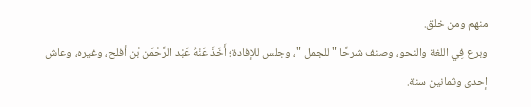منهم ومن خلق.
وبرع فِي اللغة والنحو، وصنف شرحًا " للجمل "، وجلس للإفادة؛ أَخَذَ عَنْهُ عَبْد الرَّحْمَن بْن أفلح، وغيره، وعاش إحدى وثمانين سنة.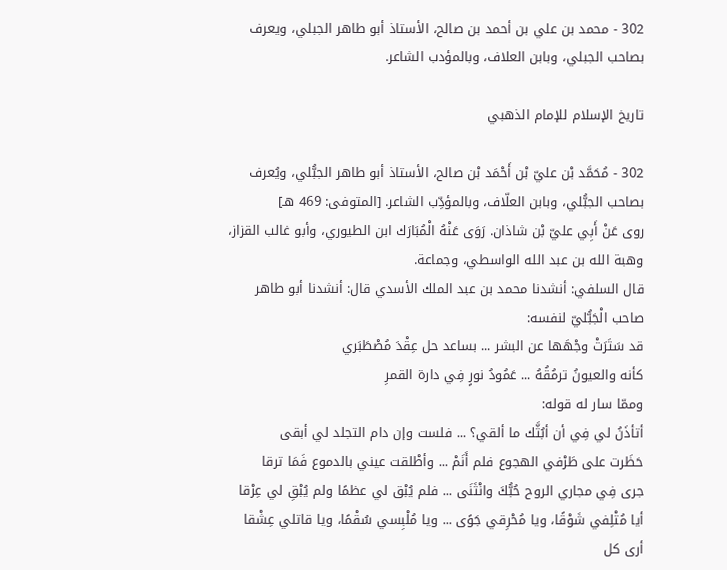302 - محمد بن علي بن أحمد بن صالح، الأستاذ أبو طاهر الجبلي، ويعرف بصاحب الجبلي، وبابن العلاف، وبالمؤدب الشاعر.

تاريخ الإسلام للإمام الذهبي

302 - مُحَمَّد بْن عليّ بْن أَحْمَد بْن صالح، الأستاذ أبو طاهر الجبُّلي، ويُعرف بصاحب الجبُّلي، وبابن العلّاف، وبالمؤدِّب الشاعر. [المتوفى: 469 هـ]
روى عَنْ أَبِي عليّ بْن شاذان. رَوَى عَنْهُ الْمُبَارَك ابن الطيوري، وأبو غالب القزاز، وهبة الله بن عبد الله الواسطي، وجماعة.
قال السلفي: أنشدنا محمد بن عبد الملك الأسدي قال: أنشدنا أبو طاهر صاحب الْجَبُّليّ لنفسه:
قد سَتَرَتْ وجْهَها عن البشر ... بساعد حل عِقْدَ مُصْطَبَري
كأنه والعيونُ ترمُقُهُ ... عَمُودُ نورٍ فِي دارة القمرِ
وممّا سار له قوله:
أتأذَنُ لي فِي أن أبُثَّك ما ألقي؟ ... فلست وإن دام التجلد لي أبقى
حَظَرت على طَرْفي الهجوع فلم أَنَمْ ... وأطْلقت عيني بالدموع فَمَا ترقا
جرى فِي مجاري الروح حُبُّكَ وانْثَنَى ... فلم يُبْق لي عظمًا ولم يُبْقِ لي عِرْقا
أيا مُتْلِفي شَوْقًا، ويا مُحْرِقي جَوًى ... ويا مُلْبِسي سُقْمًا، ويا قاتلي عِشْقا
أرى كل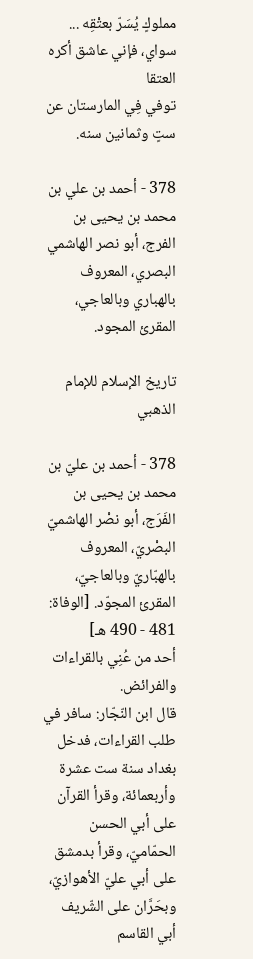مملوكٍ يُسَرّ بعتْقِه ... سواي، فإني عاشق أكره العتقا
توفي فِي المارستان عن ستٍ وثمانين سنه.

378 - أحمد بن علي بن محمد بن يحيى بن الفرج، أبو نصر الهاشمي البصري، المعروف بالهباري وبالعاجي، المقرئ المجود.

تاريخ الإسلام للإمام الذهبي

378 - أحمد بن عليّ بن محمد بن يحيى بن الفَرَج، أبو نصْر الهاشميّ البصْريّ، المعروف بالهبّاريّ وبالعاجيّ، المقرئ المجوّد. [الوفاة: 481 - 490 هـ]
أحد من عُنِي بالقراءات والفرائض.
قال ابن النّجّار: سافر في طلب القراءات، فدخل بغداد سنة ست عشرة وأربعمائة، وقرأ القرآن على أبي الحسن الحمّاميّ، وقرأ بدمشق على أبي عليّ الأهوازيّ، وبحَرَّان على الشّريف أبي القاسم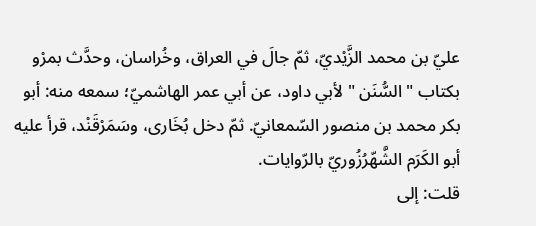عليّ بن محمد الزَّيْديّ، ثمّ جالَ في العراق، وخُراسان، وحدَّث بمرْو بكتاب " السُّنَن " لأبي داود، عن أبي عمر الهاشميّ؛ سمعه منه: أبو بكر محمد بن منصور السّمعانيّ. ثمّ دخل بُخَارى، وسَمَرْقَنْد، قرأ عليه أبو الكَرَم الشَّهّرُزُوريّ بالرّوايات.
قلت: إلى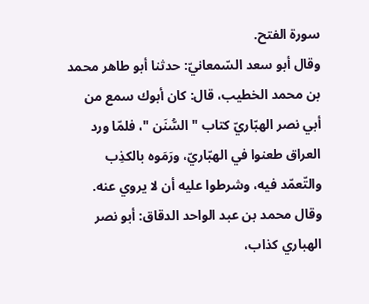سورة الفتح.
وقال أبو سعد السّمعانيّ: حدثنا أبو طاهر محمد بن محمد الخطيب، قال: كان أبوك سمع من أبي نصر الهبّاريّ كتاب " السُّنَن "، فلمّا ورد العراق طعنوا في الهبّاريّ، ورَمَوه بالكذِب والتّعمّد فيه، وشرطوا عليه أن لا يروي عنه.
وقال محمد بن عبد الواحد الدقاق: أبو نصر الهباري كذاب،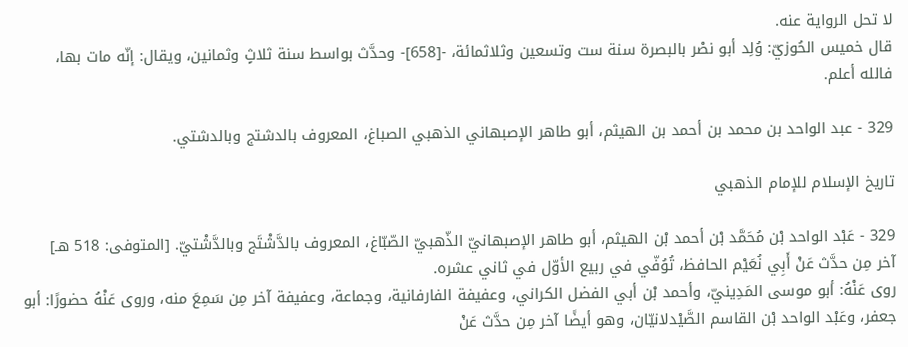لا تحل الرواية عنه.
قال خميس الحُوزيّ: وُلِد أبو نصْر بالبصرة سنة ست وتسعين وثلاثمائة، -[658]- وحدَّث بواسط سنة ثلاثٍ وثمانين، ويقال: إنّه مات بها، فالله أعلم.

329 - عبد الواحد بن محمد بن أحمد بن الهيثم، أبو طاهر الإصبهاني الذهبي الصباغ، المعروف بالدشتج وبالدشتي.

تاريخ الإسلام للإمام الذهبي

329 - عَبْد الواحد بْن مُحَمَّد بْن أحمد بْن الهيثم، أبو طاهر الإصبهانيّ الذّهبيّ الصّبّاغ، المعروف بالدَّشْتَج وبالدَّشْتيّ. [المتوفى: 518 هـ]
آخر مِن حدَّث عَنْ أَبِي نُعَيْم الحافظ، تُوُفّي في ربيع الأوّل في ثاني عشره.
روى عَنْهُ: أبو موسى المَدِينيّ، وأحمد بْن أبي الفضل الكراني، وعفيفة الفارفانية، وجماعة، وعفيفة آخر مِن سَمِعَ منه، وروى عَنْهُ حضورًا: أبو جعفر، وعَبْد الواحد بْن القاسم الصَّيْدلانيّان، وهو أيضًا آخر مِن حدَّث عَنْ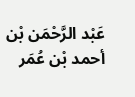عَبْد الرَّحْمَن بْن أحمد بْن عُمَر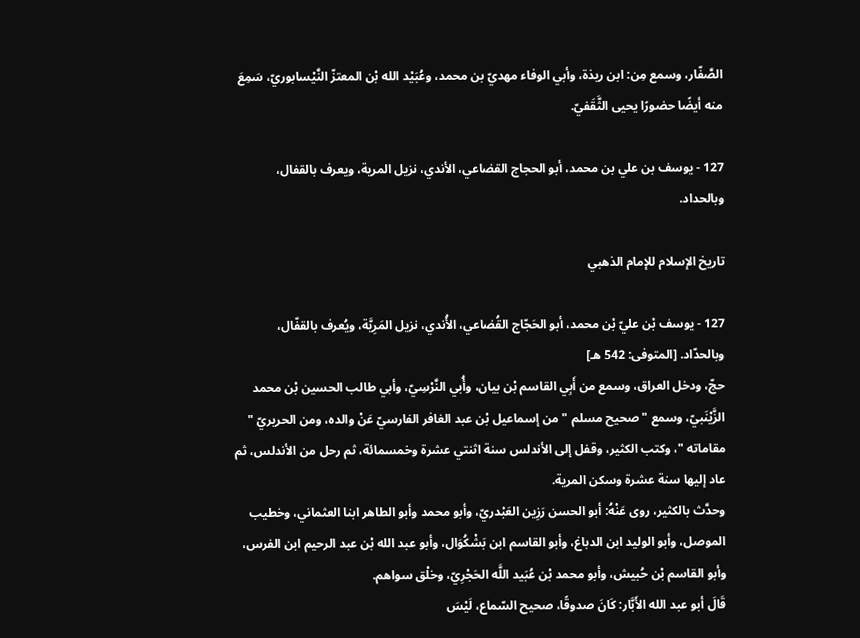الصَّفّار، وسمع مِن: ابن ريذة، وأبي الوفاء مهديّ بن محمد، وعُبَيْد الله بْن المعتزّ النَّيْسابوريّ، سَمِعَ منه أيضًا حضورًا يحيى الثَّقَفيّ.

127 - يوسف بن علي بن محمد، أبو الحجاج القضاعي، الأندي، نزيل المرية، ويعرف بالقفال، وبالحداد.

تاريخ الإسلام للإمام الذهبي

127 - يوسف بْن عليّ بْن محمد، أبو الحَجّاج القُضاعي، الأُندي، نزيل المَرِيَّة، ويُعرف بالقفّال، وبالحدّاد. [المتوفى: 542 هـ]
حجّ، ودخل العراق، وسمع من أَبِي القاسم بْن بيان، وأُبي النَّرْسِيّ، وأبي طالب الحسين بْن محمد الزَّيْنَبيّ، وسمع " صحيح مسلم " من إسماعيل بْن عبد الغافر الفارسيّ عَنْ والده، ومن الحريريّ " مقاماته "، وكتب الكثير، وقفل إلى الأندلس سنة اثنتي عشرة وخمسمائة، ثم رحل من الأندلس، ثم عاد إليها سنة عشرة وسكن المرية.
وحدَّث بالكثير، روى عَنْهُ: أبو الحسن رَزِين العَبْدريّ، وأبو محمد وأبو الطاهر ابنا العثماني، وخطيب الموصل، وأبو الوليد ابن الدباغ، وأبو القاسم ابن بَشْكُوَال، وأبو عبد الله بْن عبد الرحيم ابن الفرس، وأبو القاسم بْن حُبيش، وأبو محمد بْن عُبَيد اللَّه الحَجْرِيّ، وخلْق سواهم.
قَالَ أبو عبد الله الأَبَّار: كَانَ صدوقًا، صحيح السّماع، لَيْسَ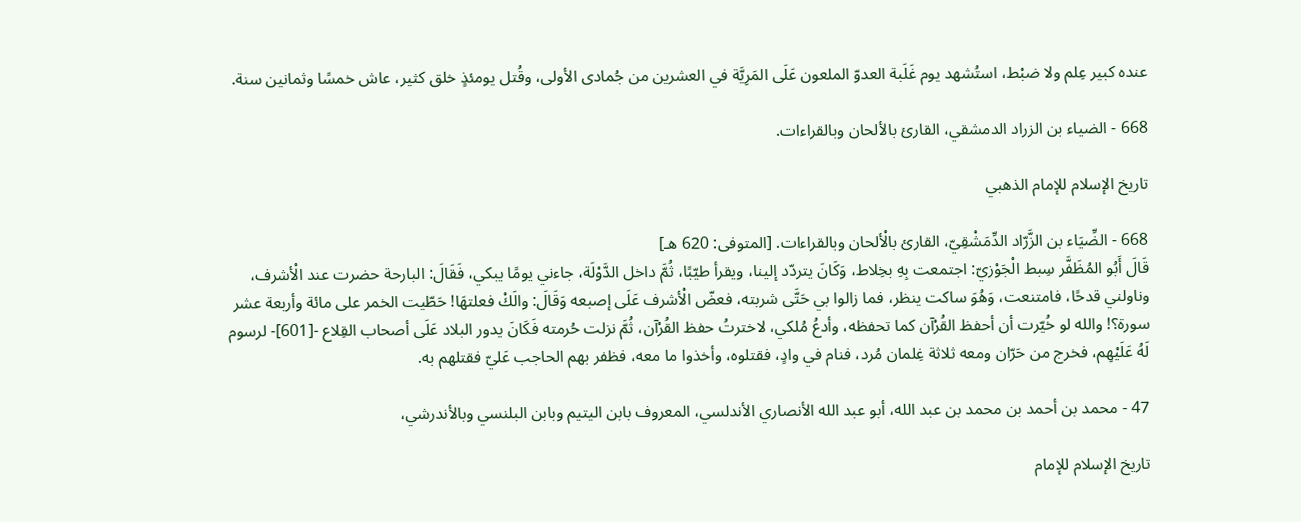عنده كبير عِلم ولا ضبْط، استُشهد يوم غَلَبة العدوّ الملعون عَلَى المَرِيَّة في العشرين من جُمادى الأولى، وقُتل يومئذٍ خلق كثير، عاش خمسًا وثمانين سنة.

668 - الضياء بن الزراد الدمشقي، القارئ بالألحان وبالقراءات.

تاريخ الإسلام للإمام الذهبي

668 - الضِّيَاء بن الزَّرّاد الدِّمَشْقِيّ، القارئ بالْألحان وبالقراءات. [المتوفى: 620 هـ]
قَالَ أَبُو المُظَفَّر سِبط الْجَوْزيّ: اجتمعت بِهِ بخِلاط، وَكَانَ يتردّد إلينا، ويقرأ طيّبًا، ثُمَّ داخل الدَّوْلَة، جاءني يومًا يبكي، فَقَالَ: البارحة حضرت عند الْأشرف، وناولني قدحًا، فامتنعت، وَهُوَ ساكت ينظر، فما زالوا بي حَتَّى شربته، فعضّ الْأشرف عَلَى إصبعه وَقَالَ: والَكْ فعلتهَا! حَطّيت الخمر على مائة وأربعة عشر سورة؟! والله لو خُيّرت أن أحفظ القُرْآن كما تحفظه، وأدعُ مُلكي، لاخترتُ حفظ القُرْآن، ثُمَّ نزلت حُرمته فَكَانَ يدور البلاد عَلَى أصحاب القِلاع -[601]- لرسوم لَهُ عَلَيْهِم، فخرج من حَرّان ومعه ثلاثة غِلمان مُرد، فنام في وادٍ، فقتلوه، وأخذوا ما معه، فظفر بهم الحاجب عَليّ فقتلهم به.

47 - محمد بن أحمد بن محمد بن عبد الله، أبو عبد الله الأنصاري الأندلسي، المعروف بابن اليتيم وبابن البلنسي وبالأندرشي،

تاريخ الإسلام للإمام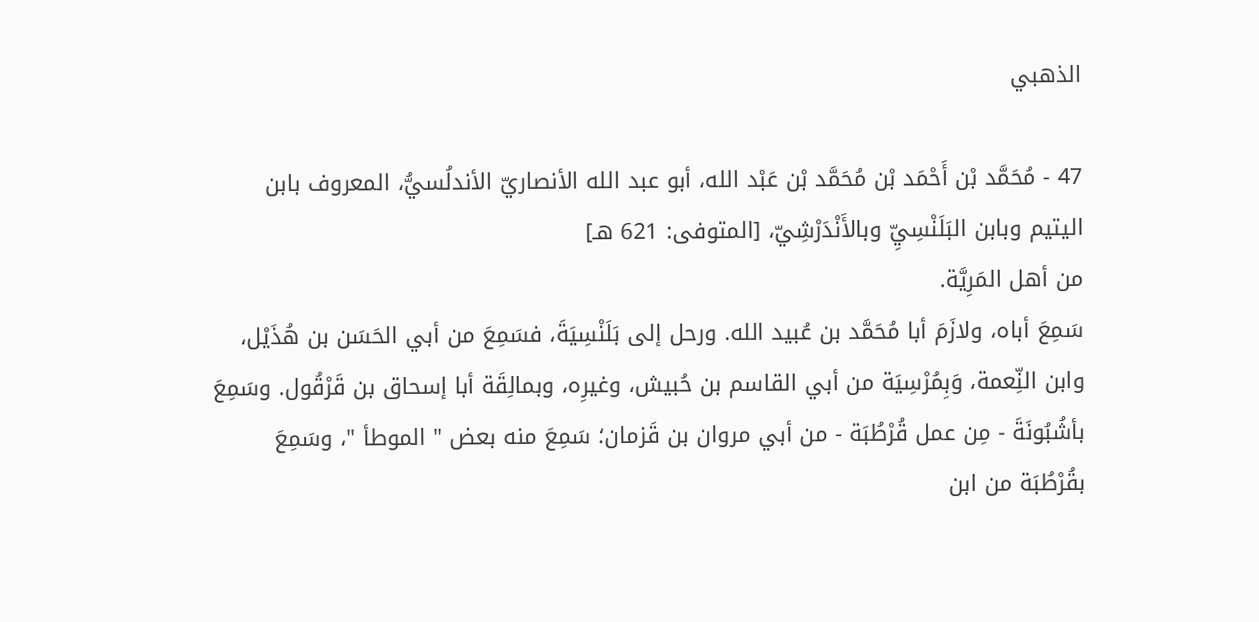الذهبي

47 - مُحَمَّد بْن أَحْمَد بْن مُحَمَّد بْن عَبْد الله، أبو عبد الله الأنصاريّ الأندلُسيُّ، المعروف بابن اليتيم وبابن البَلَنْسِيِّ وبالأَنْدَرْشِيّ، [المتوفى: 621 هـ]
من أهل المَرِيَّة.
سَمِعَ أباه، ولازَمَ أبا مُحَمَّد بن عُبيد الله. ورحل إلى بَلَنْسِيَةَ، فسَمِعَ من أبي الحَسَن بن هُذَيْل، وابن النِّعمة، وَبِمُرْسِيَة من أبي القاسم بن حُبيش، وغيرِه، وبمالِقَة أبا إسحاق بن قَرْقُول. وسَمِعَ بأشُبُونَةَ - مِن عمل قُرْطُبَة - من أبي مروان بن قَزمان؛ سَمِعَ منه بعض " الموطأ "، وسَمِعَ بقُرْطُبَة من ابن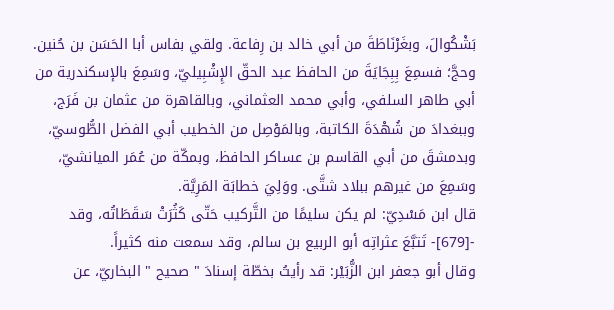بَشْكُوالَ، وبغَرْنَاطَةَ من أبي خالد بن رِفاعة. ولقي بفاس أبا الحَسَن بن حُنين. وحجَّ؛ فسمِعَ بِبِجَايَةَ من الحافظ عبد الحقّ الإِشْبِيليّ، وسَمِعَ بالإسكندرية من أبي طاهر السلفي، وأبي محمد العثماني، وبالقاهرة من عثمان بن فَرَج، وببغدادَ من شُهْدَةَ الكاتبة، وبالمَوْصِل من الخطيب أبي الفضل الطُّوسيّ، وبدمشقَ من أبي القاسم بن عساكر الحافظ، وبمكّة من عُمَر الميانشيّ، وسَمِعَ من غيرهم ببلاد شتَّى. ووَلِيَ خطابَة المَرِيَّة.
قال ابن مَسْدِيّ: لم يكن سليمًا من التَّركيب حَتّى كَثُرَتْ سَقَطَاتُه، وقد -[679]- تَتبَّعَ عثراتِه أبو الربيع بن سالم، وقد سمعت منه كثيراً.
وقال أبو جعفر ابن الزُّبَيْر: قد رأيتُ بخطّة إسنادَ " صحيح " البخاريّ، عن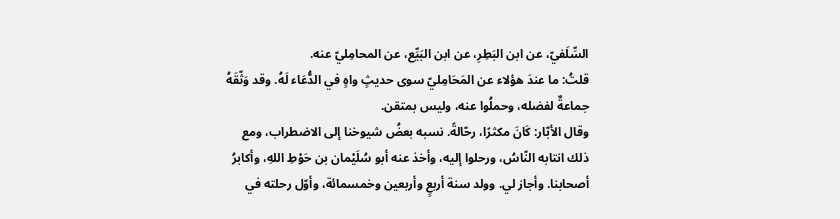السِّلَفيّ، عن ابن البَطِرِ، عن ابن البَيِّع، عن المحامِليّ عنه.
قلتُ: ما عندَ هؤلاء عن المَحَامِليّ سوى حديثٍ واهٍ في الدُّعَاء لَهُ. وقد وَثّقَهُ جماعةٌ لفضله، وحملُوا عنه، وليس بمتقن.
وقال الأبّار: كَانَ مكثرًا، رحّالةً. نسبه بعضُ شيوخنا إلى الاضطراب، ومع ذلك انتابه النّاسُ، ورحلوا إليه، وأخذ عنه أبو سُلَيْمان بن حَوْطِ اللهِ، وأكابرُ أصحابنا. وأجاز لي. وولد سنة أربعٍ وأربعين وخمسمائة، وأوّل رحلته في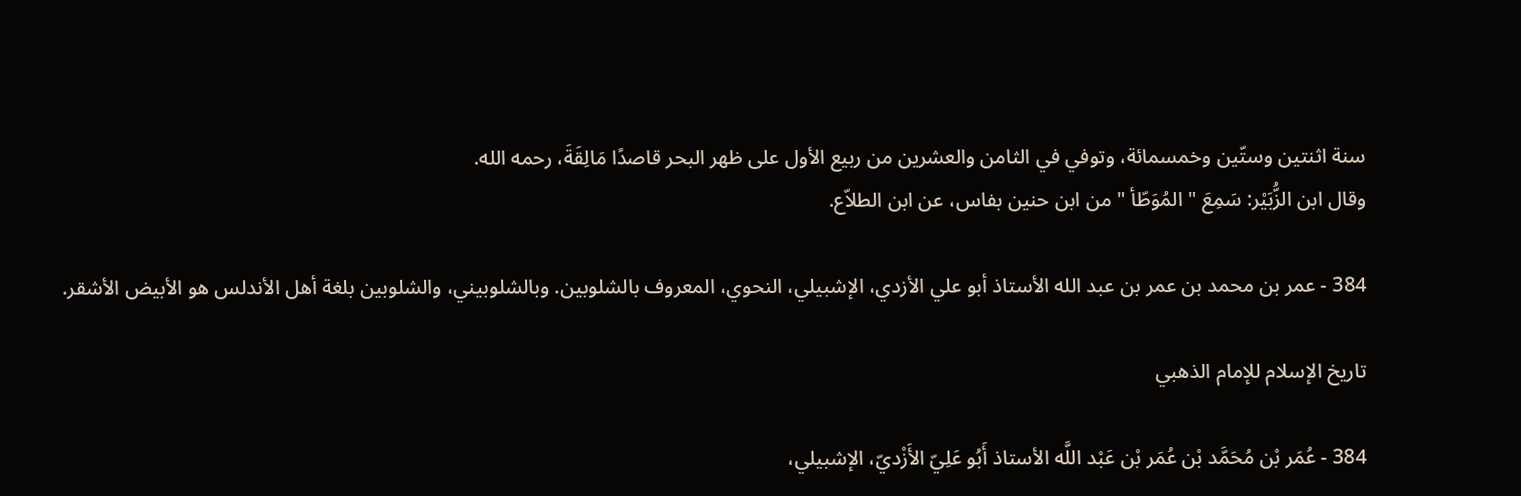سنة اثنتين وستّين وخمسمائة، وتوفي في الثامن والعشرين من ربيع الأول على ظهر البحر قاصدًا مَالِقَةَ، رحمه الله.
وقال ابن الزُّبَيْر: سَمِعَ " المُوَطّأ " من ابن حنين بفاس، عن ابن الطلاّع.

384 - عمر بن محمد بن عمر بن عبد الله الأستاذ أبو علي الأزدي، الإشبيلي، النحوي، المعروف بالشلوبين. وبالشلوبيني، والشلوبين بلغة أهل الأندلس هو الأبيض الأشقر.

تاريخ الإسلام للإمام الذهبي

384 - عُمَر بْن مُحَمَّد بْن عُمَر بْن عَبْد اللَّه الأستاذ أَبُو عَلِيّ الأَزْديّ، الإشبيلي،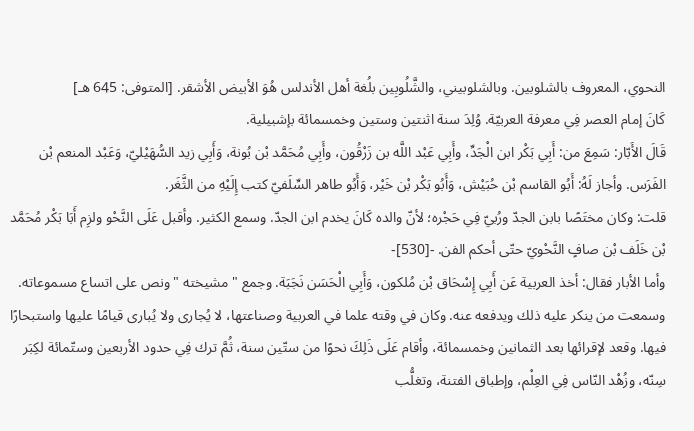النحوي، المعروف بالشلوبين. وبالشلوبيني، والشَّلُوبِين بلُغة أهل الأندلس هُوَ الأبيض الأشقر. [المتوفى: 645 هـ]
كَانَ إمام العصر فِي معرفة العربيّة. وُلِدَ سنة اثنتين وستين وخمسمائة بإشبيلية.
قَالَ الأَبّار: سَمِعَ من: أَبِي بَكْر ابن الْجَدِّ، وأَبِي عَبْد اللَّه بن زَرْقُون، وأَبِي مُحَمَّد بْن بُونة، وَأَبِي زيد السُّهَيْليّ، وَعَبْد المنعم بْن الفَرَس. وأجاز لَهُ: أَبُو القاسم بْن حُبَيْش، وَأَبُو بَكْر بْن خَيْر، وَأَبُو طاهر السِّلَفيّ كتب إِلَيْهِ من الثَّغَر.
قلت: وكان مختَصًا بابن الجدّ ورُبيّ فِي حَجْره؛ لأنّ والده كَانَ يخدم ابن الجدّ. وسمع الكثير. وأقبل عَلَى النَّحْو ولزِم أَبَا بَكْر مُحَمَّد بْن خَلَف بْن صافٍ النَّحْويّ حتّى أحكم الفن. -[530]-
وأما الأبار فقال: أخذ العربية عَن أَبِي إِسْحَاق بْن مُلكون، وَأَبِي الْحَسَن نَجَبَة. وجمع " مشيخته " ونص على اتساع مسموعاته. وسمعت من ينكر عليه ذلك ويدفعه عنه. وكان في وقته علما في العربية وصناعتها، لا يُجارى ولا يُبارى قيامًا عليها واستبحارًا فيها. وقعد لإقرائها بعد الثمانين وخمسمائة، وأقام عَلَى ذَلِكَ نحوًا من ستّين سنة، ثُمَّ ترك فِي حدود الأربعين وستّمائة لكِبَر سِنّه، وزُهْد النّاس فِي العِلْم، وإطباق الفتنة، وتغلُّب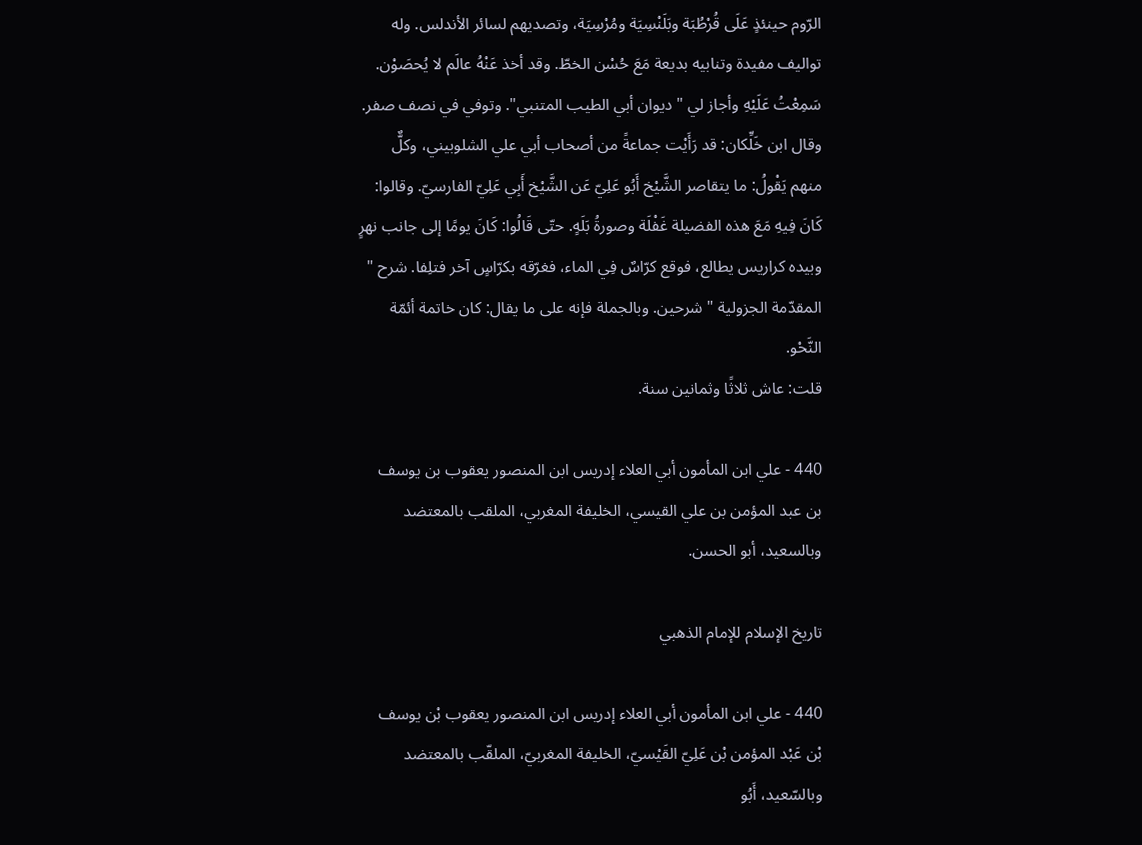الرّوم حينئذٍ عَلَى قُرْطُبَة وبَلَنْسِيَة ومُرْسِيَة، وتصديهم لسائر الأندلس. وله تواليف مفيدة وتنابيه بديعة مَعَ حُسْن الخطّ. وقد أخذ عَنْهُ عالَم لا يُحصَوْن. سَمِعْتُ عَلَيْهِ وأجاز لي " ديوان أبي الطيب المتنبي". وتوفي في نصف صفر.
وقال ابن خَلِّكان: قد رَأَيْت جماعةً من أصحاب أبي علي الشلوبيني، وكلٌّ منهم يَقْولُ: ما يتقاصر الشَّيْخ أَبُو عَلِيّ عَن الشَّيْخ أَبِي عَلِيّ الفارسيّ. وقالوا: كَانَ فِيهِ مَعَ هذه الفضيلة غَفْلَة وصورةُ بَلَهٍ. حتّى قَالُوا: كَانَ يومًا إلى جانب نهرٍ وبيده كراريس يطالع، فوقع كرّاسٌ فِي الماء، فغرّقه بكرّاسٍ آخر فتلِفا. شرح " المقدّمة الجزولية " شرحين. وبالجملة فإنه على ما يقال: كان خاتمة أئمّة النَّحْو.
قلت: عاش ثلاثًا وثمانين سنة.

440 - علي ابن المأمون أبي العلاء إدريس ابن المنصور يعقوب بن يوسف بن عبد المؤمن بن علي القيسي، الخليفة المغربي، الملقب بالمعتضد وبالسعيد، أبو الحسن.

تاريخ الإسلام للإمام الذهبي

440 - علي ابن المأمون أبي العلاء إدريس ابن المنصور يعقوب بْن يوسف بْن عَبْد المؤمن بْن عَلِيّ القَيْسيّ، الخليفة المغربيّ، الملقّب بالمعتضد وبالسّعيد، أَبُو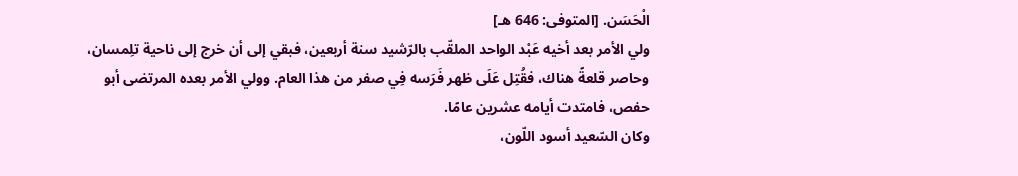الْحَسَن. [المتوفى: 646 هـ]
ولي الأمر بعد أخيه عَبْد الواحد الملقّب بالرّشيد سنة أربعين، فبقي إلى أن خرج إلى ناحية تلِمسان، وحاصر قلعةً هناك، فقُتِل عَلَى ظهر فَرَسه فِي صفر من هذا العام. وولي الأمر بعده المرتضى أبو حفص، فامتدت أيامه عشرين عامًا.
وكان السّعيد أسود اللّون،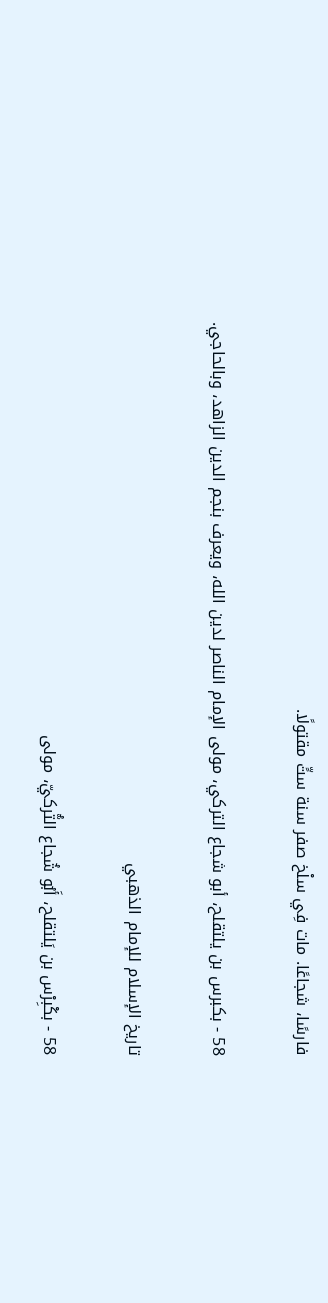فارسًا، شجاعًا. مات فِي سلْخ صفر سنة ستٍّ مقتولًا.

58 - بكبرس بن يلتقلح، أبو شجاع التركي، مولى الإمام الناصر لدين الله، ويعرف بنجم الدين الزاهد، وبالحاجي.

تاريخ الإسلام للإمام الذهبي

58 - بكْبِرْس بن يَلتقلح، أَبُو شُجاع التُّركيّ، مولى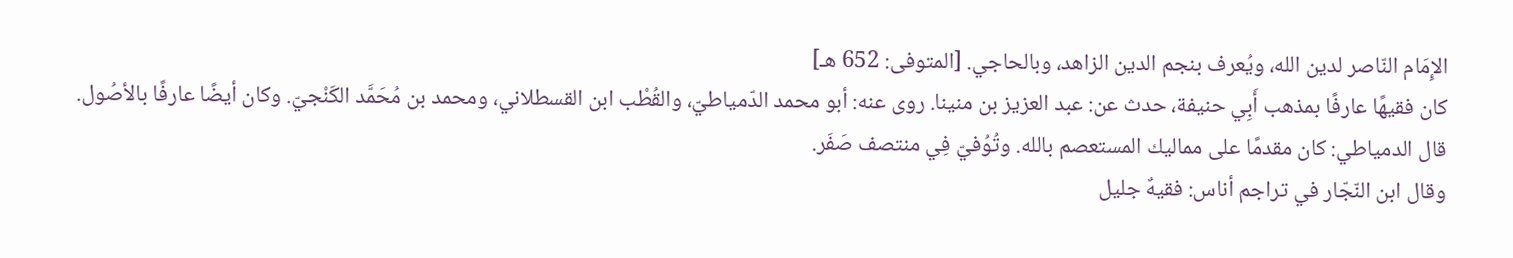الإِمَام النّاصر لدين الله، ويُعرف بنجم الدين الزاهد، وبالحاجي. [المتوفى: 652 هـ]
كان فقيهًا عارفًا بمذهب أَبِي حنيفة، حدث عن: عبد العزيز بن منينا. روى عنه: أبو محمد الدّمياطيّ، والقُطْب ابن القسطلاني، ومحمد بن مُحَمَّد الكَنْجيّ. وكان أيضًا عارفًا بالأصُول.
قال الدمياطي: كان مقدمًا على مماليك المستعصم بالله. وتُوُفيّ فِي منتصف صَفَر.
وقال ابن النّجّار في تراجم أناس: فقيهٌ جليل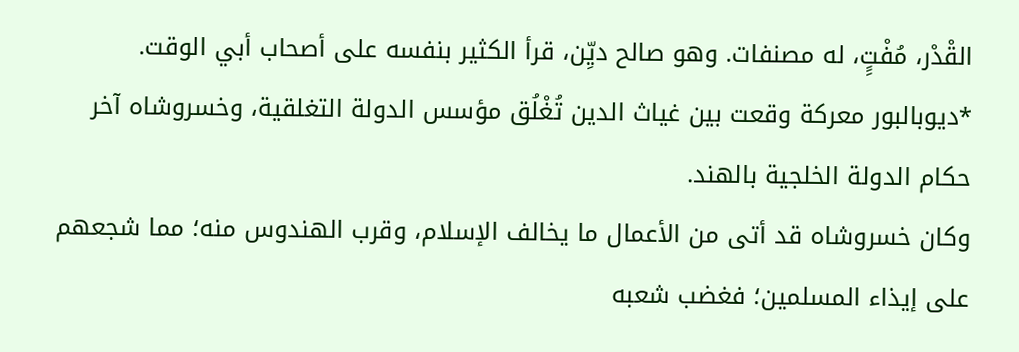القْدْر، مُفْتٍِ، له مصنفات. وهو صالح ديِّن، قرأ الكثير بنفسه على أصحاب أبي الوقت.
*ديوبالبور معركة وقعت بين غياث الدين تُغْلُق مؤسس الدولة التغلقية، وخسروشاه آخر حكام الدولة الخلجية بالهند.
وكان خسروشاه قد أتى من الأعمال ما يخالف الإسلام، وقرب الهندوس منه؛ مما شجعهم على إيذاء المسلمين؛ فغضب شعبه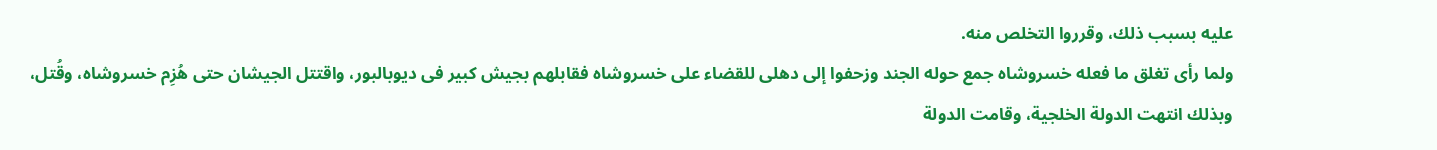عليه بسبب ذلك، وقرروا التخلص منه.
ولما رأى تغلق ما فعله خسروشاه جمع حوله الجند وزحفوا إلى دهلى للقضاء على خسروشاه فقابلهم بجيش كبير فى ديوبالبور، واقتتل الجيشان حتى هُزِم خسروشاه، وقُتل، وبذلك انتهت الدولة الخلجية، وقامت الدولة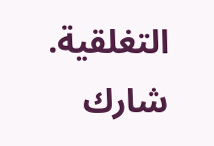التغلقية.
شارك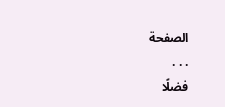الصفحة
. . .
فضلًا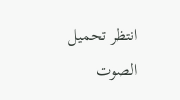انتظر تحميل الصوت